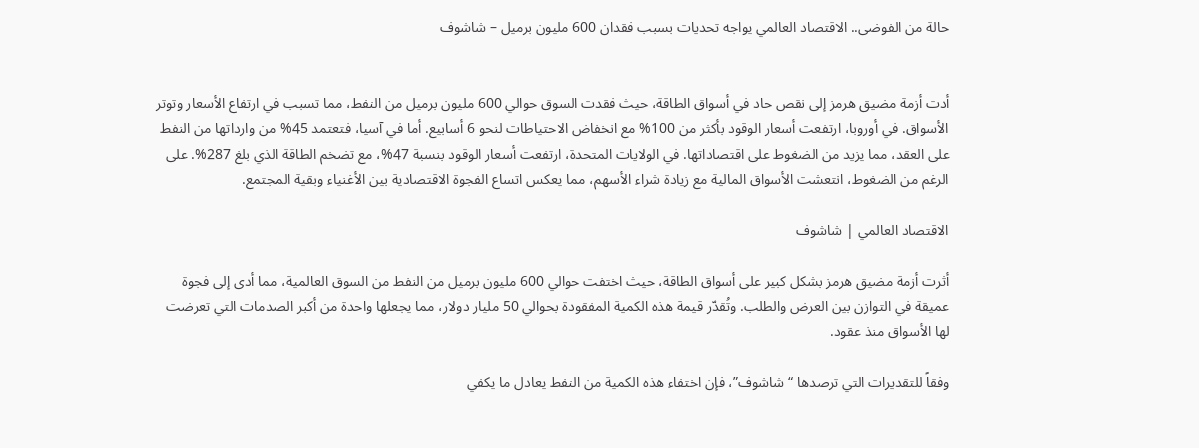حالة من الفوضى.. الاقتصاد العالمي يواجه تحديات بسبب فقدان 600 مليون برميل – شاشوف


أدت أزمة مضيق هرمز إلى نقص حاد في أسواق الطاقة، حيث فقدت السوق حوالي 600 مليون برميل من النفط، مما تسبب في ارتفاع الأسعار وتوتر الأسواق. في أوروبا، ارتفعت أسعار الوقود بأكثر من 100% مع انخفاض الاحتياطات لنحو 6 أسابيع. أما في آسيا، فتعتمد 45% من وارداتها من النفط على العقد، مما يزيد من الضغوط على اقتصاداتها. في الولايات المتحدة، ارتفعت أسعار الوقود بنسبة 47%، مع تضخم الطاقة الذي بلغ 287%. على الرغم من الضغوط، انتعشت الأسواق المالية مع زيادة شراء الأسهم، مما يعكس اتساع الفجوة الاقتصادية بين الأغنياء وبقية المجتمع.

الاقتصاد العالمي | شاشوف

أثرت أزمة مضيق هرمز بشكل كبير على أسواق الطاقة، حيث اختفت حوالي 600 مليون برميل من النفط من السوق العالمية، مما أدى إلى فجوة عميقة في التوازن بين العرض والطلب. وتُقدّر قيمة هذه الكمية المفقودة بحوالي 50 مليار دولار، مما يجعلها واحدة من أكبر الصدمات التي تعرضت لها الأسواق منذ عقود.

وفقاً للتقديرات التي ترصدها “شاشوف”، فإن اختفاء هذه الكمية من النفط يعادل ما يكفي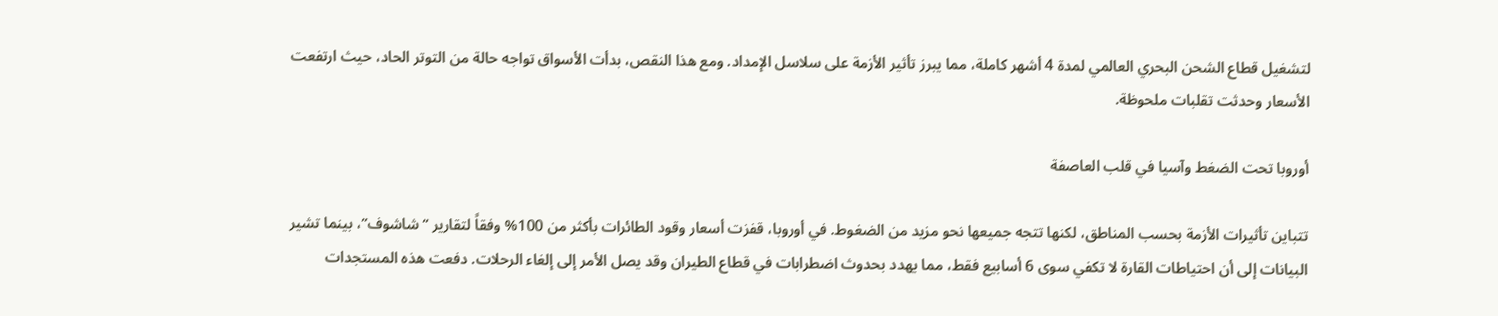لتشغيل قطاع الشحن البحري العالمي لمدة 4 أشهر كاملة، مما يبرز تأثير الأزمة على سلاسل الإمداد. ومع هذا النقص، بدأت الأسواق تواجه حالة من التوتر الحاد، حيث ارتفعت الأسعار وحدثت تقلبات ملحوظة.

أوروبا تحت الضغط وآسيا في قلب العاصفة

تتباين تأثيرات الأزمة بحسب المناطق، لكنها تتجه جميعها نحو مزيد من الضغوط. في أوروبا، قفزت أسعار وقود الطائرات بأكثر من 100% وفقاً لتقارير “شاشوف”، بينما تشير البيانات إلى أن احتياطات القارة لا تكفي سوى 6 أسابيع فقط، مما يهدد بحدوث اضطرابات في قطاع الطيران وقد يصل الأمر إلى إلغاء الرحلات. دفعت هذه المستجدات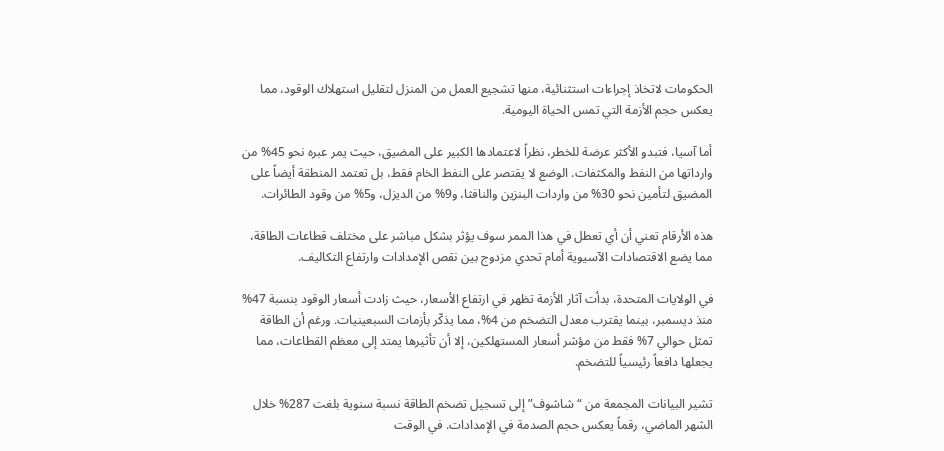الحكومات لاتخاذ إجراءات استثنائية، منها تشجيع العمل من المنزل لتقليل استهلاك الوقود، مما يعكس حجم الأزمة التي تمس الحياة اليومية.

أما آسيا، فتبدو الأكثر عرضة للخطر، نظراً لاعتمادها الكبير على المضيق، حيث يمر عبره نحو 45% من وارداتها من النفط والمكثفات. الوضع لا يقتصر على النفط الخام فقط، بل تعتمد المنطقة أيضاً على المضيق لتأمين نحو 30% من واردات البنزين والنافثا، و9% من الديزل، و5% من وقود الطائرات.

هذه الأرقام تعني أن أي تعطل في هذا الممر سوف يؤثر بشكل مباشر على مختلف قطاعات الطاقة، مما يضع الاقتصادات الآسيوية أمام تحدي مزدوج بين نقص الإمدادات وارتفاع التكاليف.

في الولايات المتحدة، بدأت آثار الأزمة تظهر في ارتفاع الأسعار، حيث زادت أسعار الوقود بنسبة 47% منذ ديسمبر، بينما يقترب معدل التضخم من 4%، مما يذكّر بأزمات السبعينيات. ورغم أن الطاقة تمثل حوالي 7% فقط من مؤشر أسعار المستهلكين، إلا أن تأثيرها يمتد إلى معظم القطاعات، مما يجعلها دافعاً رئيسياً للتضخم.

تشير البيانات المجمعة من “شاشوف” إلى تسجيل تضخم الطاقة نسبة سنوية بلغت 287% خلال الشهر الماضي، رقماً يعكس حجم الصدمة في الإمدادات. في الوقت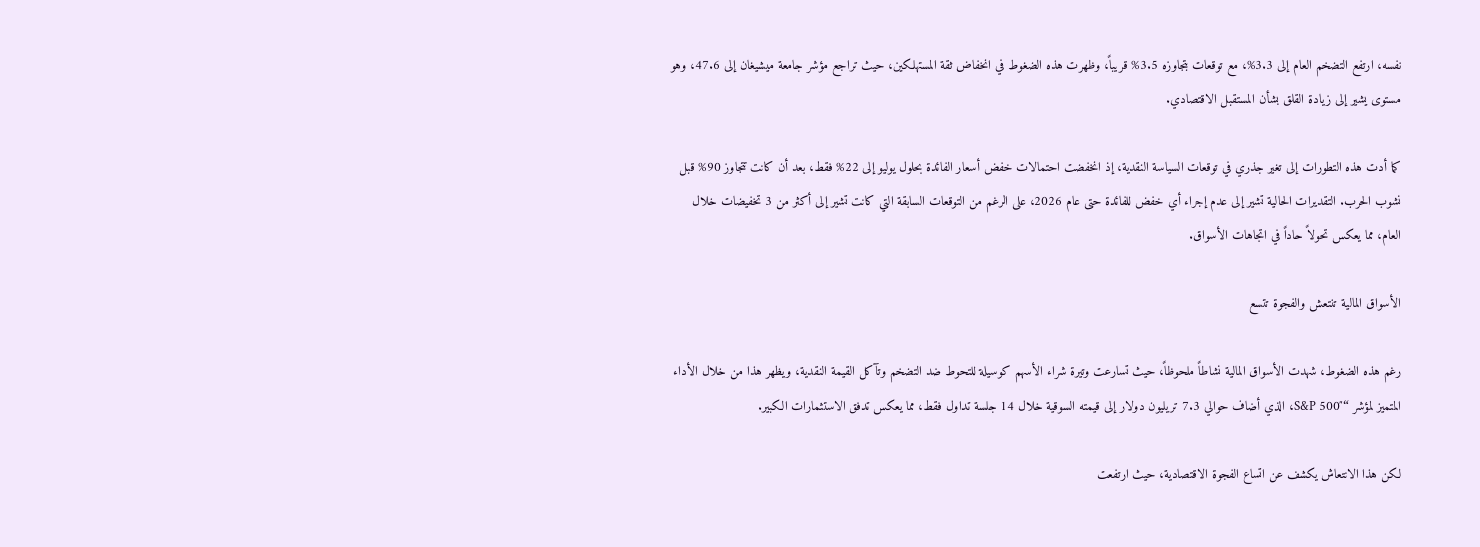نفسه، ارتفع التضخم العام إلى 3.3%، مع توقعات بتجاوزه 3.5% قريباً، وظهرت هذه الضغوط في انخفاض ثقة المستهلكين، حيث تراجع مؤشر جامعة ميشيغان إلى 47.6، وهو مستوى يشير إلى زيادة القلق بشأن المستقبل الاقتصادي.

كما أدت هذه التطورات إلى تغير جذري في توقعات السياسة النقدية، إذ انخفضت احتمالات خفض أسعار الفائدة بحلول يوليو إلى 22% فقط، بعد أن كانت تتجاوز 90% قبل نشوب الحرب. التقديرات الحالية تشير إلى عدم إجراء أي خفض للفائدة حتى عام 2026، على الرغم من التوقعات السابقة التي كانت تشير إلى أكثر من 3 تخفيضات خلال العام، مما يعكس تحولاً حاداً في اتجاهات الأسواق.

الأسواق المالية تنتعش والفجوة تتسع

رغم هذه الضغوط، شهدت الأسواق المالية نشاطاً ملحوظاً، حيث تسارعت وتيرة شراء الأسهم كوسيلة للتحوط ضد التضخم وتآكل القيمة النقدية، ويظهر هذا من خلال الأداء المتميز لمؤشر “S&P 500″، الذي أضاف حوالي 7.3 تريليون دولار إلى قيمته السوقية خلال 14 جلسة تداول فقط، مما يعكس تدفق الاستثمارات الكبير.

لكن هذا الانتعاش يكشف عن اتساع الفجوة الاقتصادية، حيث ارتفعت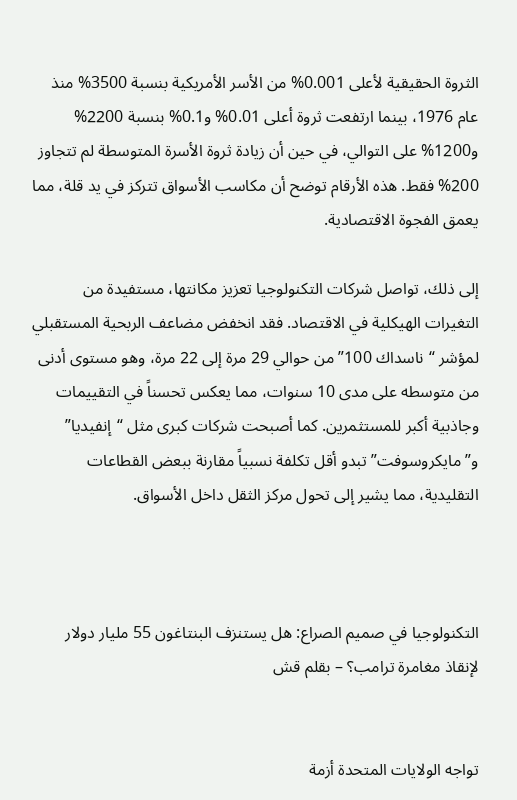الثروة الحقيقية لأعلى 0.001% من الأسر الأمريكية بنسبة 3500% منذ عام 1976، بينما ارتفعت ثروة أعلى 0.01% و0.1% بنسبة 2200% و1200% على التوالي، في حين أن زيادة ثروة الأسرة المتوسطة لم تتجاوز 200% فقط. هذه الأرقام توضح أن مكاسب الأسواق تتركز في يد قلة، مما يعمق الفجوة الاقتصادية.

إلى ذلك، تواصل شركات التكنولوجيا تعزيز مكانتها، مستفيدة من التغيرات الهيكلية في الاقتصاد. فقد انخفض مضاعف الربحية المستقبلي لمؤشر “ناسداك 100” من حوالي 29 مرة إلى 22 مرة، وهو مستوى أدنى من متوسطه على مدى 10 سنوات، مما يعكس تحسناً في التقييمات وجاذبية أكبر للمستثمرين. كما أصبحت شركات كبرى مثل “إنفيديا” و”مايكروسوفت” تبدو أقل تكلفة نسبياً مقارنة ببعض القطاعات التقليدية، مما يشير إلى تحول مركز الثقل داخل الأسواق.



التكنولوجيا في صميم الصراع: هل يستنزف البنتاغون 55 مليار دولار لإنقاذ مغامرة ترامب؟ – بقلم قش


تواجه الولايات المتحدة أزمة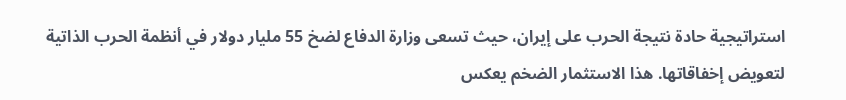استراتيجية حادة نتيجة الحرب على إيران، حيث تسعى وزارة الدفاع لضخ 55 مليار دولار في أنظمة الحرب الذاتية لتعويض إخفاقاتها. هذا الاستثمار الضخم يعكس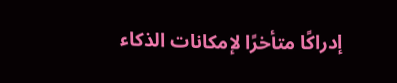إدراكًا متأخرًا لإمكانات الذكاء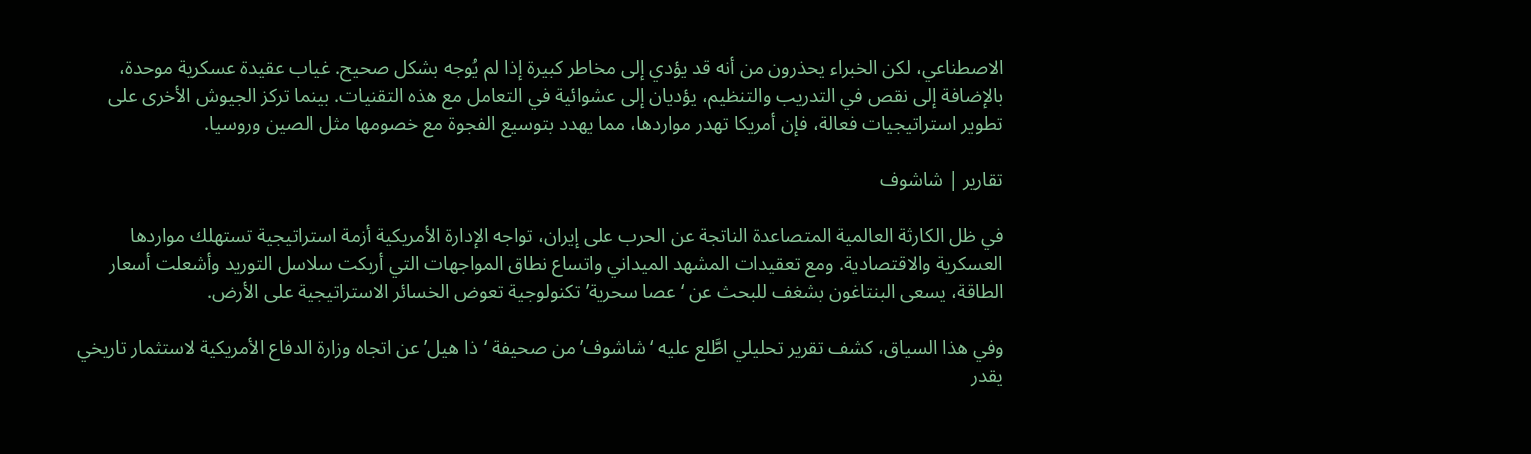الاصطناعي، لكن الخبراء يحذرون من أنه قد يؤدي إلى مخاطر كبيرة إذا لم يُوجه بشكل صحيح. غياب عقيدة عسكرية موحدة، بالإضافة إلى نقص في التدريب والتنظيم، يؤديان إلى عشوائية في التعامل مع هذه التقنيات. بينما تركز الجيوش الأخرى على تطوير استراتيجيات فعالة، فإن أمريكا تهدر مواردها، مما يهدد بتوسيع الفجوة مع خصومها مثل الصين وروسيا.

تقارير | شاشوف

في ظل الكارثة العالمية المتصاعدة الناتجة عن الحرب على إيران، تواجه الإدارة الأمريكية أزمة استراتيجية تستهلك مواردها العسكرية والاقتصادية. ومع تعقيدات المشهد الميداني واتساع نطاق المواجهات التي أربكت سلاسل التوريد وأشعلت أسعار الطاقة، يسعى البنتاغون بشغف للبحث عن ‘عصا سحرية’ تكنولوجية تعوض الخسائر الاستراتيجية على الأرض.

وفي هذا السياق، كشف تقرير تحليلي اطَّلع عليه ‘شاشوف’ من صحيفة ‘ذا هيل’ عن اتجاه وزارة الدفاع الأمريكية لاستثمار تاريخي يقدر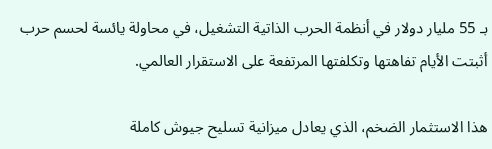بـ 55 مليار دولار في أنظمة الحرب الذاتية التشغيل، في محاولة يائسة لحسم حرب أثبتت الأيام تفاهتها وتكلفتها المرتفعة على الاستقرار العالمي.

هذا الاستثمار الضخم، الذي يعادل ميزانية تسليح جيوش كاملة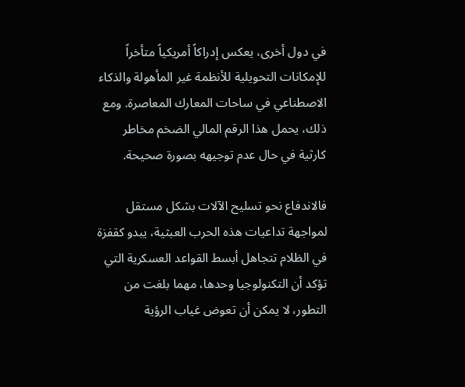في دول أخرى، يعكس إدراكاً أمريكياً متأخراً للإمكانات التحويلية للأنظمة غير المأهولة والذكاء الاصطناعي في ساحات المعارك المعاصرة. ومع ذلك، يحمل هذا الرقم المالي الضخم مخاطر كارثية في حال عدم توجيهه بصورة صحيحة.

فالاندفاع نحو تسليح الآلات بشكل مستقل لمواجهة تداعيات هذه الحرب العبثية، يبدو كقفزة في الظلام تتجاهل أبسط القواعد العسكرية التي تؤكد أن التكنولوجيا وحدها، مهما بلغت من التطور، لا يمكن أن تعوض غياب الرؤية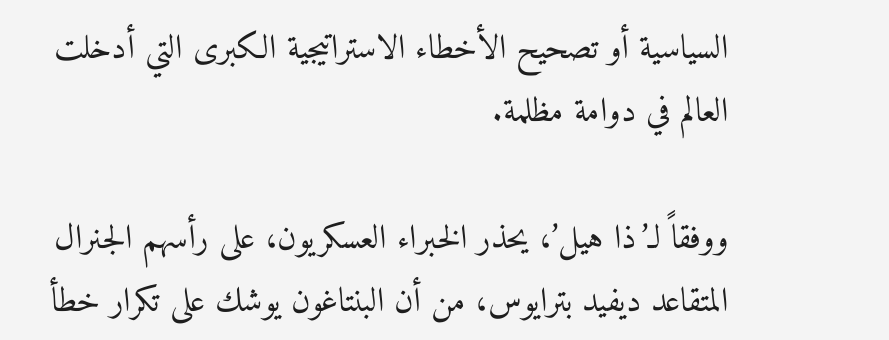السياسية أو تصحيح الأخطاء الاستراتيجية الكبرى التي أدخلت العالم في دوامة مظلمة.

ووفقاً لـ’ذا هيل’، يحذر الخبراء العسكريون، على رأسهم الجنرال المتقاعد ديفيد بترايوس، من أن البنتاغون يوشك على تكرار خطأ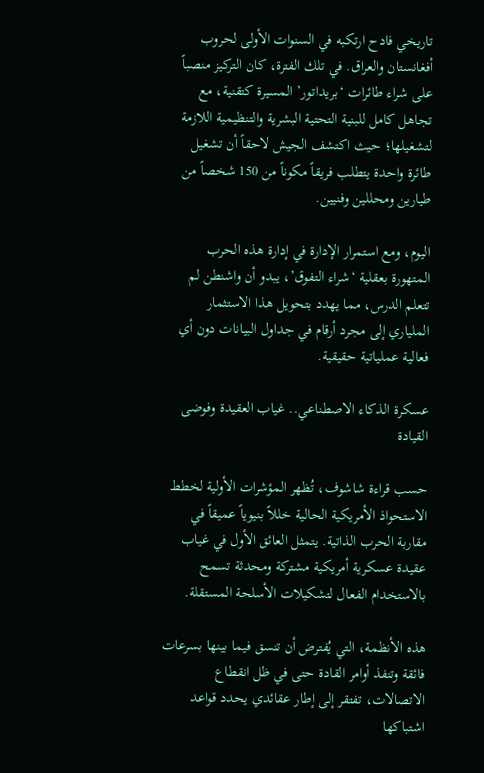تاريخي فادح ارتكبه في السنوات الأولى لحروب أفغانستان والعراق. في تلك الفترة، كان التركيز منصباً على شراء طائرات ‘بريداتور’ المسيرة كتقنية، مع تجاهل كامل للبنية التحتية البشرية والتنظيمية اللازمة لتشغيلها؛ حيث اكتشف الجيش لاحقاً أن تشغيل طائرة واحدة يتطلب فريقاً مكوناً من 150 شخصاً من طيارين ومحللين وفنيين.

اليوم، ومع استمرار الإدارة في إدارة هذه الحرب المتهورة بعقلية ‘شراء التفوق’، يبدو أن واشنطن لم تتعلم الدرس، مما يهدد بتحويل هذا الاستثمار الملياري إلى مجرد أرقام في جداول البيانات دون أي فعالية عملياتية حقيقية.

عسكرة الذكاء الاصطناعي.. غياب العقيدة وفوضى القيادة

حسب قراءة شاشوف، تُظهر المؤشرات الأولية لخطط الاستحواذ الأمريكية الحالية خللاً بنيوياً عميقاً في مقاربة الحرب الذاتية. يتمثل العائق الأول في غياب عقيدة عسكرية أمريكية مشتركة ومحدثة تسمح بالاستخدام الفعال لتشكيلات الأسلحة المستقلة.

هذه الأنظمة، التي يُفترض أن تنسق فيما بينها بسرعات فائقة وتنفذ أوامر القادة حتى في ظل انقطاع الاتصالات، تفتقر إلى إطار عقائدي يحدد قواعد اشتباكها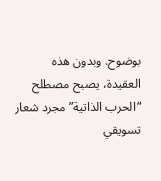بوضوح. وبدون هذه العقيدة، يصبح مصطلح “الحرب الذاتية” مجرد شعار تسويقي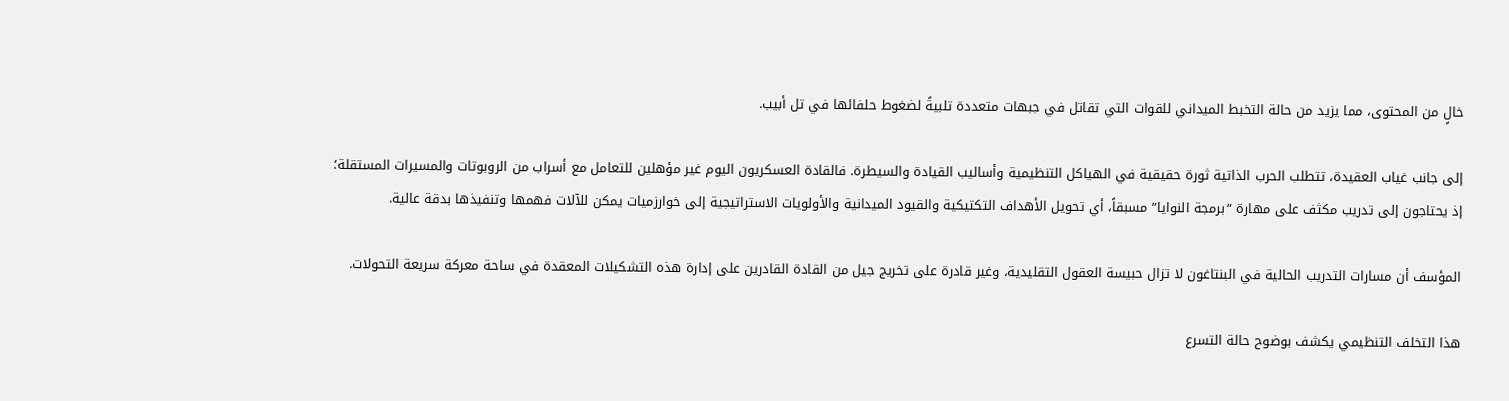خالٍ من المحتوى، مما يزيد من حالة التخبط الميداني للقوات التي تقاتل في جبهات متعددة تلبيةً لضغوط حلفائها في تل أبيب.

إلى جانب غياب العقيدة، تتطلب الحرب الذاتية ثورة حقيقية في الهياكل التنظيمية وأساليب القيادة والسيطرة. فالقادة العسكريون اليوم غير مؤهلين للتعامل مع أسراب من الروبوتات والمسيرات المستقلة؛ إذ يحتاجون إلى تدريب مكثف على مهارة “برمجة النوايا” مسبقاً، أي تحويل الأهداف التكتيكية والقيود الميدانية والأولويات الاستراتيجية إلى خوارزميات يمكن للآلات فهمها وتنفيذها بدقة عالية.

المؤسف أن مسارات التدريب الحالية في البنتاغون لا تزال حبيسة العقول التقليدية، وغير قادرة على تخريج جيل من القادة القادرين على إدارة هذه التشكيلات المعقدة في ساحة معركة سريعة التحولات.

هذا التخلف التنظيمي يكشف بوضوح حالة التسرع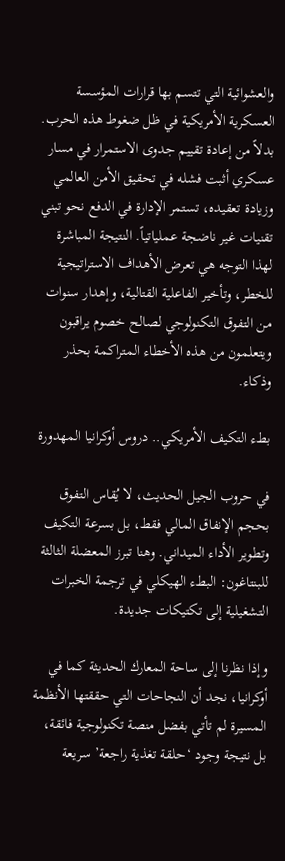والعشوائية التي تتسم بها قرارات المؤسسة العسكرية الأمريكية في ظل ضغوط هذه الحرب. بدلاً من إعادة تقييم جدوى الاستمرار في مسار عسكري أثبت فشله في تحقيق الأمن العالمي وزيادة تعقيده، تستمر الإدارة في الدفع نحو تبني تقنيات غير ناضجة عملياتياً. النتيجة المباشرة لهذا التوجه هي تعرض الأهداف الاستراتيجية للخطر، وتأخير الفاعلية القتالية، وإهدار سنوات من التفوق التكنولوجي لصالح خصوم يراقبون ويتعلمون من هذه الأخطاء المتراكمة بحذر وذكاء.

بطء التكيف الأمريكي.. دروس أوكرانيا المهدورة

في حروب الجيل الحديث، لا يُقاس التفوق بحجم الإنفاق المالي فقط، بل بسرعة التكيف وتطوير الأداء الميداني. وهنا تبرز المعضلة الثالثة للبنتاغون: البطء الهيكلي في ترجمة الخبرات التشغيلية إلى تكتيكات جديدة.

وإذا نظرنا إلى ساحة المعارك الحديثة كما في أوكرانيا، نجد أن النجاحات التي حققتها الأنظمة المسيرة لم تأتي بفضل منصة تكنولوجية فائقة، بل نتيجة وجود ‘حلقة تغذية راجعة’ سريعة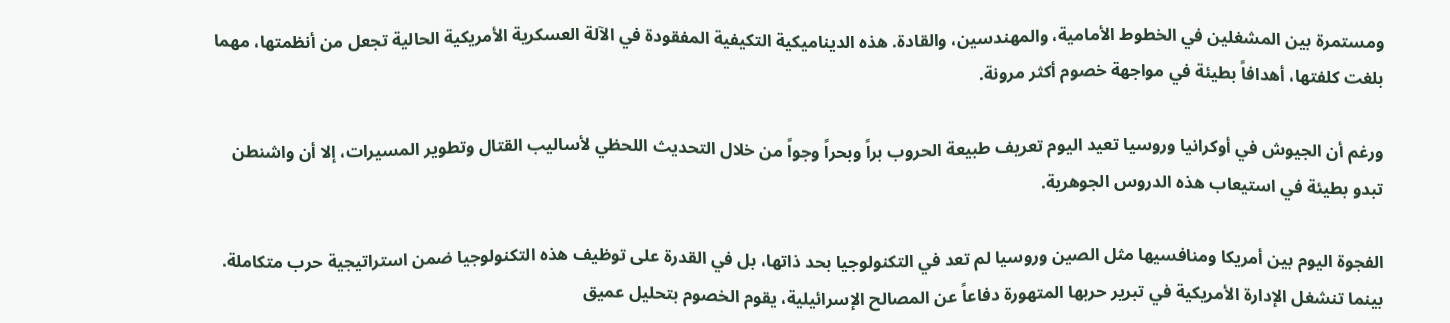ومستمرة بين المشغلين في الخطوط الأمامية، والمهندسين، والقادة. هذه الديناميكية التكيفية المفقودة في الآلة العسكرية الأمريكية الحالية تجعل من أنظمتها، مهما بلغت كلفتها، أهدافاً بطيئة في مواجهة خصوم أكثر مرونة.

ورغم أن الجيوش في أوكرانيا وروسيا تعيد اليوم تعريف طبيعة الحروب براً وبحراً وجواً من خلال التحديث اللحظي لأساليب القتال وتطوير المسيرات، إلا أن واشنطن تبدو بطيئة في استيعاب هذه الدروس الجوهرية.

الفجوة اليوم بين أمريكا ومنافسيها مثل الصين وروسيا لم تعد في التكنولوجيا بحد ذاتها، بل في القدرة على توظيف هذه التكنولوجيا ضمن استراتيجية حرب متكاملة. بينما تنشغل الإدارة الأمريكية في تبرير حربها المتهورة دفاعاً عن المصالح الإسرائيلية، يقوم الخصوم بتحليل عميق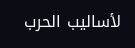لأساليب الحرب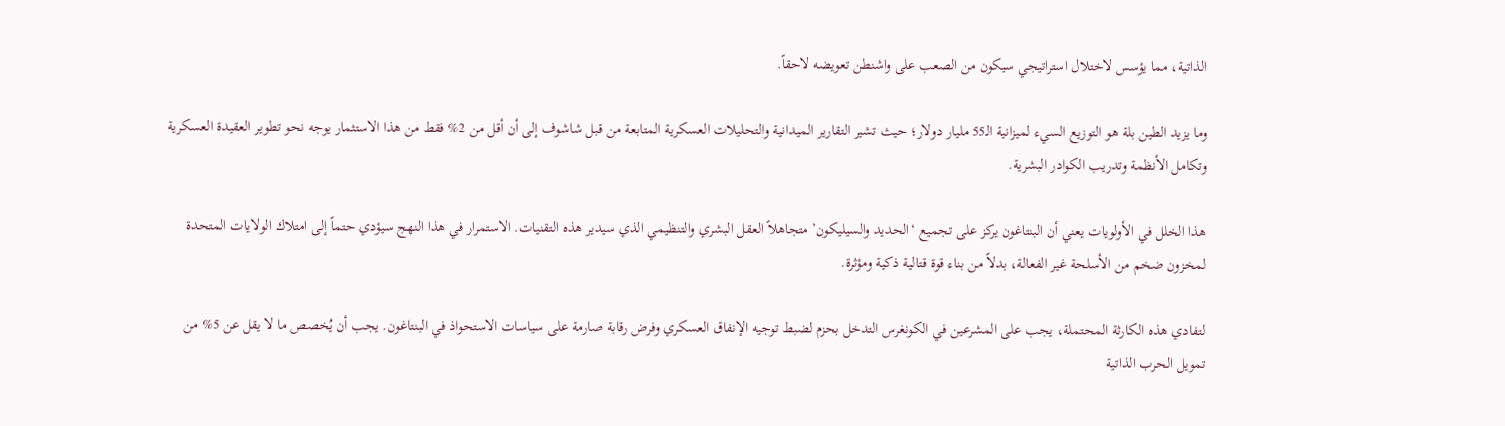الذاتية، مما يؤسس لاختلال استراتيجي سيكون من الصعب على واشنطن تعويضه لاحقاً.

وما يزيد الطين بلة هو التوزيع السيء لميزانية الـ55 مليار دولار؛ حيث تشير التقارير الميدانية والتحليلات العسكرية المتابعة من قبل شاشوف إلى أن أقل من 2% فقط من هذا الاستثمار يوجه نحو تطوير العقيدة العسكرية وتكامل الأنظمة وتدريب الكوادر البشرية.

هذا الخلل في الأولويات يعني أن البنتاغون يركز على تجميع ‘الحديد والسيليكون’ متجاهلاً العقل البشري والتنظيمي الذي سيدير هذه التقنيات. الاستمرار في هذا النهج سيؤدي حتماً إلى امتلاك الولايات المتحدة لمخزون ضخم من الأسلحة غير الفعالة، بدلاً من بناء قوة قتالية ذكية ومؤثرة.

لتفادي هذه الكارثة المحتملة، يجب على المشرعين في الكونغرس التدخل بحزم لضبط توجيه الإنفاق العسكري وفرض رقابة صارمة على سياسات الاستحواذ في البنتاغون. يجب أن يُخصص ما لا يقل عن 5% من تمويل الحرب الذاتية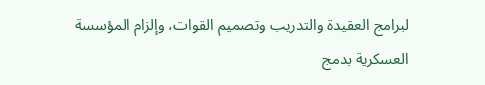لبرامج العقيدة والتدريب وتصميم القوات، وإلزام المؤسسة العسكرية بدمج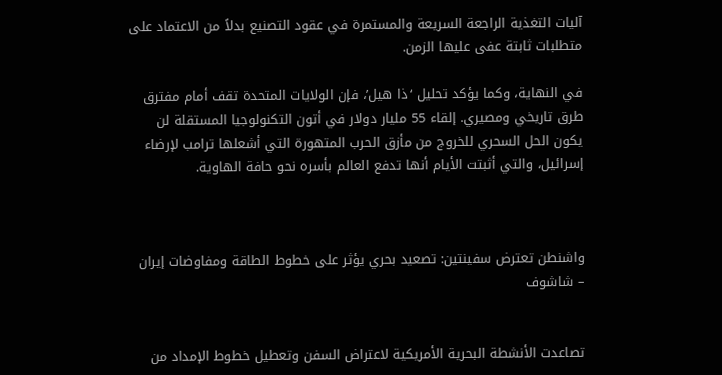آليات التغذية الراجعة السريعة والمستمرة في عقود التصنيع بدلاً من الاعتماد على متطلبات ثابتة عفى عليها الزمن.

في النهاية، وكما يؤكد تحليل ‘ذا هيل’، فإن الولايات المتحدة تقف أمام مفترق طرق تاريخي ومصيري. إلقاء 55 مليار دولار في أتون التكنولوجيا المستقلة لن يكون الحل السحري للخروج من مأزق الحرب المتهورة التي أشعلها ترامب لإرضاء إسرائيل، والتي أثبتت الأيام أنها تدفع العالم بأسره نحو حافة الهاوية.



واشنطن تعترض سفينتين: تصعيد بحري يؤثر على خطوط الطاقة ومفاوضات إيران – شاشوف


تصاعدت الأنشطة البحرية الأمريكية لاعتراض السفن وتعطيل خطوط الإمداد من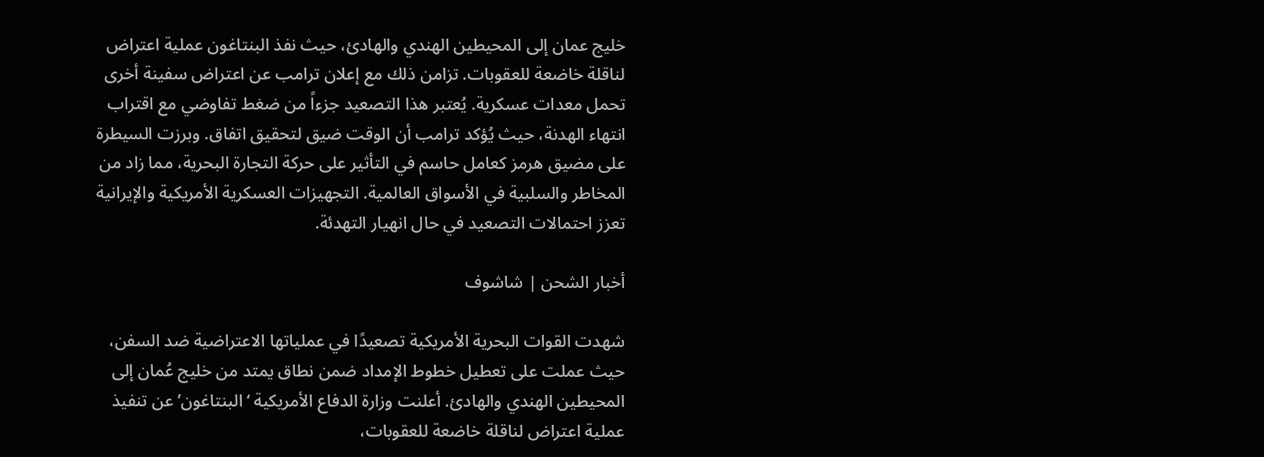خليج عمان إلى المحيطين الهندي والهادئ، حيث نفذ البنتاغون عملية اعتراض لناقلة خاضعة للعقوبات. تزامن ذلك مع إعلان ترامب عن اعتراض سفينة أخرى تحمل معدات عسكرية. يُعتبر هذا التصعيد جزءاً من ضغط تفاوضي مع اقتراب انتهاء الهدنة، حيث يُؤكد ترامب أن الوقت ضيق لتحقيق اتفاق. وبرزت السيطرة على مضيق هرمز كعامل حاسم في التأثير على حركة التجارة البحرية، مما زاد من المخاطر والسلبية في الأسواق العالمية. التجهيزات العسكرية الأمريكية والإيرانية تعزز احتمالات التصعيد في حال انهيار التهدئة.

أخبار الشحن | شاشوف

شهدت القوات البحرية الأمريكية تصعيدًا في عملياتها الاعتراضية ضد السفن، حيث عملت على تعطيل خطوط الإمداد ضمن نطاق يمتد من خليج عُمان إلى المحيطين الهندي والهادئ. أعلنت وزارة الدفاع الأمريكية ‘البنتاغون’ عن تنفيذ عملية اعتراض لناقلة خاضعة للعقوبات،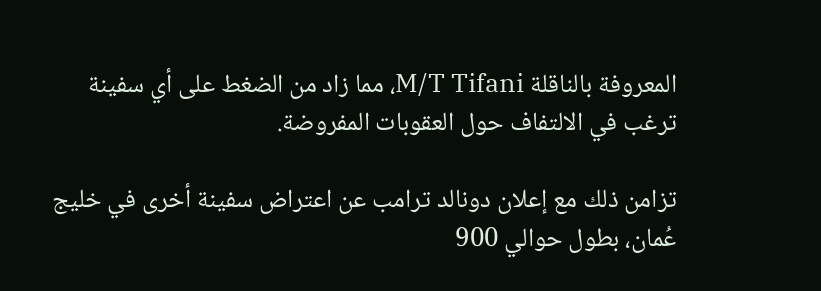المعروفة بالناقلة M/T Tifani، مما زاد من الضغط على أي سفينة ترغب في الالتفاف حول العقوبات المفروضة.

تزامن ذلك مع إعلان دونالد ترامب عن اعتراض سفينة أخرى في خليج عُمان، بطول حوالي 900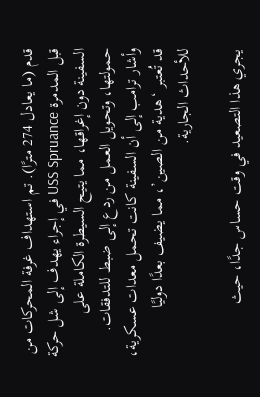قدم (ما يعادل 274 مترًا). تم استهداف غرفة المحركات من قبل المدمرة USS Spruance في إجراء يهدف إلى شل حركة السفينة دون إغراقها، مما يتيح السيطرة الكاملة على حمولتها، وتحويل العمل من ردع إلى ضبط للتدفقات. وأشار ترامب إلى أن السفينة كانت تحمل معدات عسكرية، قد تُعتبر ‘هدية من الصين’، مما يضيف بعدًا دوليًا للأحداث الجارية.

يجري هذا التصعيد في وقت حساس جدًا، حيث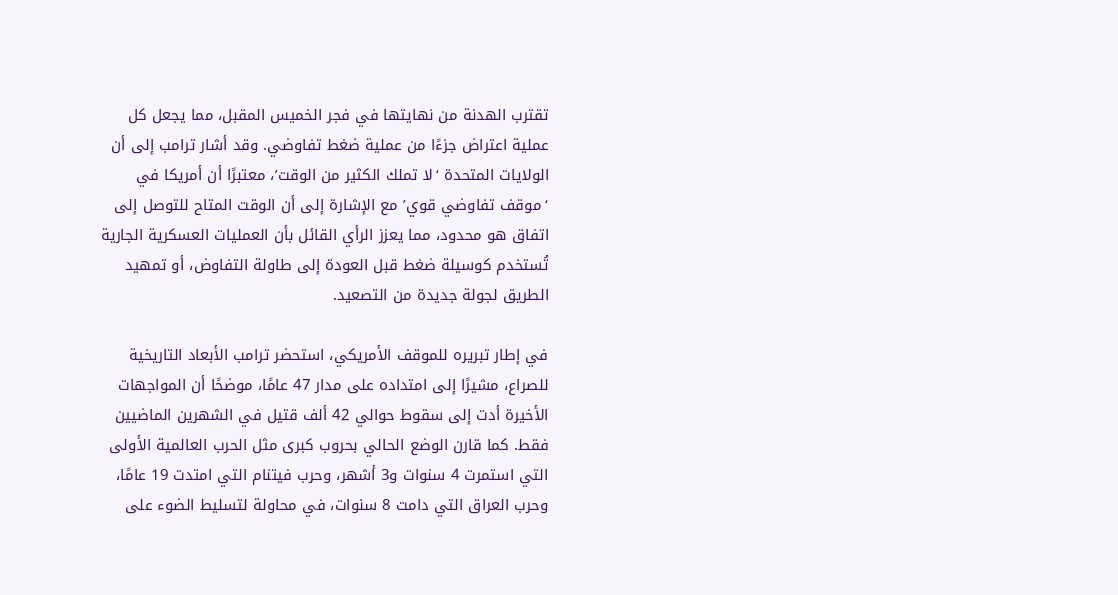تقترب الهدنة من نهايتها في فجر الخميس المقبل، مما يجعل كل عملية اعتراض جزءًا من عملية ضغط تفاوضي. وقد أشار ترامب إلى أن الولايات المتحدة ‘لا تملك الكثير من الوقت’، معتبرًا أن أمريكا في ‘موقف تفاوضي قوي’ مع الإشارة إلى أن الوقت المتاح للتوصل إلى اتفاق هو محدود، مما يعزز الرأي القائل بأن العمليات العسكرية الجارية تُستخدم كوسيلة ضغط قبل العودة إلى طاولة التفاوض، أو تمهيد الطريق لجولة جديدة من التصعيد.

في إطار تبريره للموقف الأمريكي، استحضر ترامب الأبعاد التاريخية للصراع، مشيرًا إلى امتداده على مدار 47 عامًا، موضحًا أن المواجهات الأخيرة أدت إلى سقوط حوالي 42 ألف قتيل في الشهرين الماضيين فقط. كما قارن الوضع الحالي بحروب كبرى مثل الحرب العالمية الأولى التي استمرت 4 سنوات و3 أشهر، وحرب فيتنام التي امتدت 19 عامًا، وحرب العراق التي دامت 8 سنوات، في محاولة لتسليط الضوء على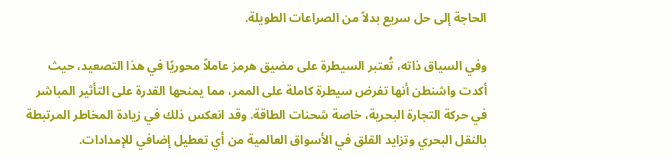الحاجة إلى حل سريع بدلاً من الصراعات الطويلة.

وفي السياق ذاته، تُعتبر السيطرة على مضيق هرمز عاملاً محوريًا في هذا التصعيد، حيث أكدت واشنطن أنها تفرض سيطرة كاملة على الممر، مما يمنحها القدرة على التأثير المباشر في حركة التجارة البحرية، خاصة شحنات الطاقة. وقد انعكس ذلك في زيادة المخاطر المرتبطة بالنقل البحري وتزايد القلق في الأسواق العالمية من أي تعطيل إضافي للإمدادات.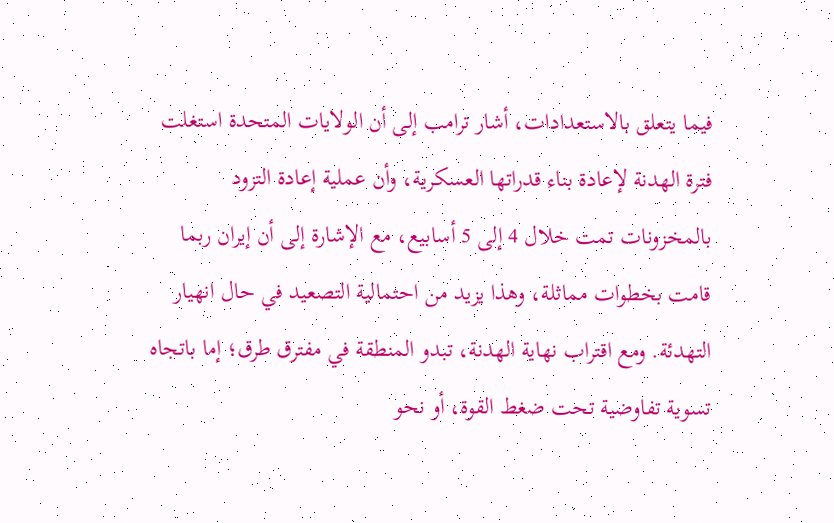فيما يتعلق بالاستعدادات، أشار ترامب إلى أن الولايات المتحدة استغلت فترة الهدنة لإعادة بناء قدراتها العسكرية، وأن عملية إعادة التزود بالمخزونات تمت خلال 4 إلى 5 أسابيع، مع الإشارة إلى أن إيران ربما قامت بخطوات مماثلة، وهذا يزيد من احتمالية التصعيد في حال انهيار التهدئة. ومع اقتراب نهاية الهدنة، تبدو المنطقة في مفترق طرق؛ إما باتجاه تسوية تفاوضية تحت ضغط القوة، أو نحو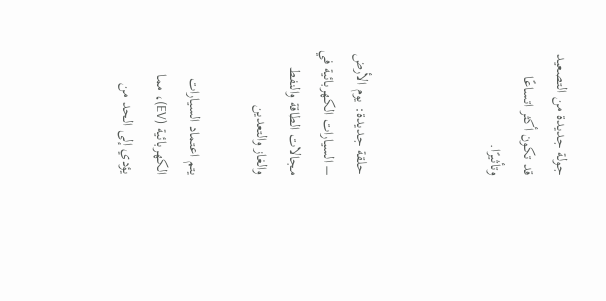جولة جديدة من التصعيد قد تكون أكثر اتساعًا وتأثيرًا.



حلقة جديدة: يوم الأرض – السيارات الكهربائية في مجالات الطاقة والنفط والغاز والتعدين

يتم اعتماد السيارات الكهربائية (EV)، مما يؤدي إلى الحد من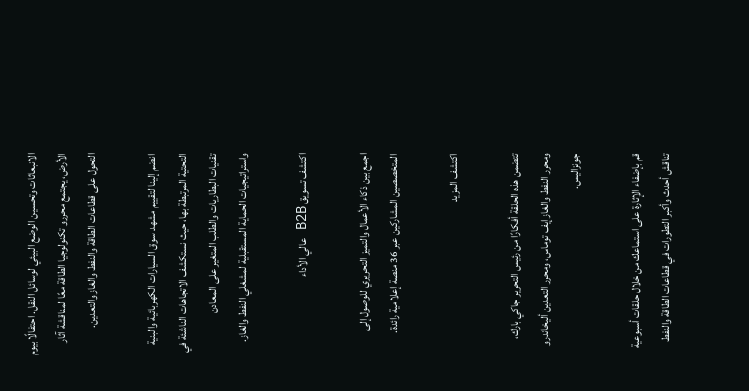الانبعاثات وتحسين الوضع البيئي لوسائل النقل. احتفالًا بيوم الأرض، يجتمع محررو تكنولوجيا الطاقة معًا لمناقشة آثار التحول على قطاعات الطاقة والنفط والغاز والتعدين.

انضم إلينا لتقييم مشهد سوق السيارات الكهربائية والبنية التحتية المرتبطة بها، حيث نستكشف الاتجاهات الناشئة في تقنيات البطاريات والطلب المتغير على المعادن واستراتيجيات الحماية المستقبلية لمشغلي النفط والغاز.

اكتشف تسويق B2B عالي الأداء

اجمع بين ذكاء الأعمال والتميز التحريري للوصول إلى المتخصصين المشاركين عبر 36 منصة إعلامية رائدة.

اكتشف المزيد

تتضمن هذه الحلقة أفكارًا من رئيس التحرير جاكي بارك، ومحرر النفط والغاز إيف توماس، ومحرر التعدين أليخاندرو جونزاليس.

قم بإضفاء الإثارة على استماعك من خلال حلقات أسبوعية تناقش أحدث وأكبر التطورات في قطاعات الطاقة والنفط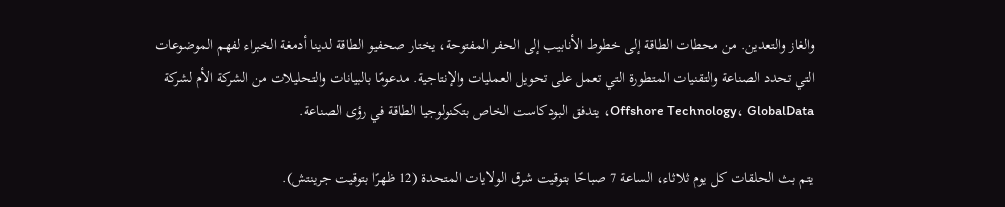والغاز والتعدين. من محطات الطاقة إلى خطوط الأنابيب إلى الحفر المفتوحة، يختار صحفيو الطاقة لدينا أدمغة الخبراء لفهم الموضوعات التي تحدد الصناعة والتقنيات المتطورة التي تعمل على تحويل العمليات والإنتاجية. مدعومًا بالبيانات والتحليلات من الشركة الأم لشركة Offshore Technology، GlobalData، يتدفق البودكاست الخاص بتكنولوجيا الطاقة في رؤى الصناعة.

يتم بث الحلقات كل يوم ثلاثاء، الساعة 7 صباحًا بتوقيت شرق الولايات المتحدة (12 ظهرًا بتوقيت جرينتش).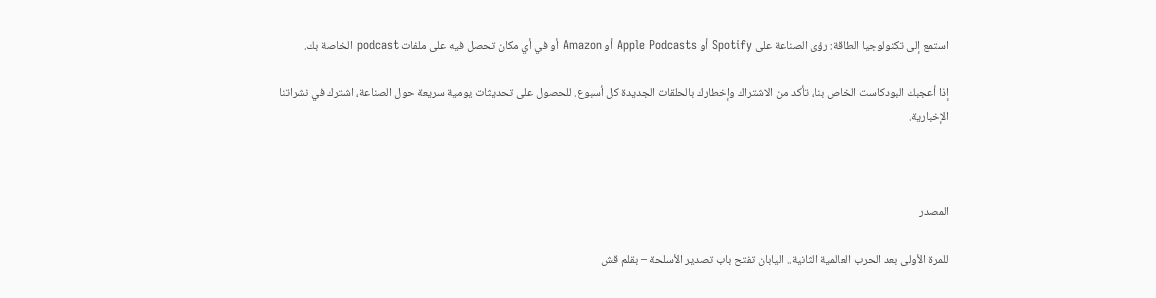استمع إلى تكنولوجيا الطاقة: رؤى الصناعة على Spotify أو Apple Podcasts أو Amazon أو في أي مكان تحصل فيه على ملفات podcast الخاصة بك.

إذا أعجبك البودكاست الخاص بنا، تأكد من الاشتراك وإخطارك بالحلقات الجديدة كل أسبوع. للحصول على تحديثات يومية سريعة حول الصناعة، اشترك في نشراتنا الإخبارية.



المصدر

للمرة الأولى بعد الحرب العالمية الثانية.. اليابان تفتح باب تصدير الأسلحة – بقلم قش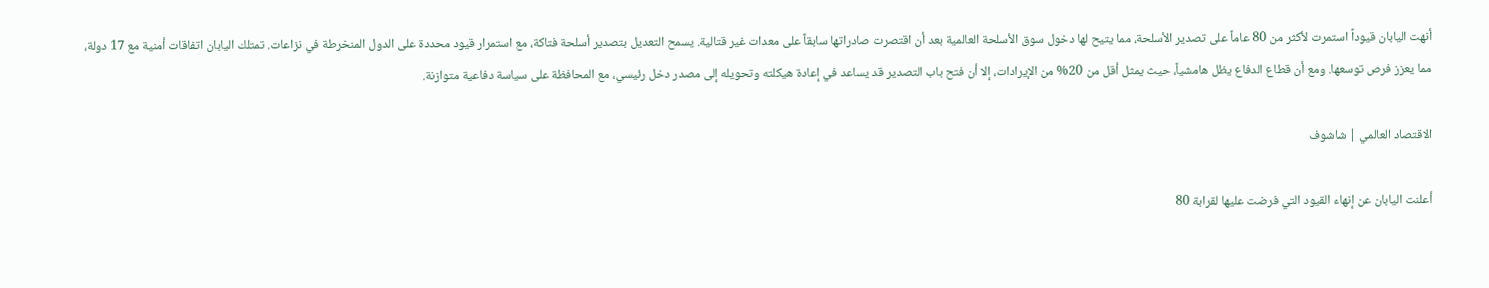أنهت اليابان قيوداً استمرت لأكثر من 80 عاماً على تصدير الأسلحة، مما يتيح لها دخول سوق الأسلحة العالمية بعد أن اقتصرت صادراتها سابقاً على معدات غير قتالية. يسمح التعديل بتصدير أسلحة فتاكة، مع استمرار قيود محددة على الدول المنخرطة في نزاعات. تمتلك اليابان اتفاقات أمنية مع 17 دولة، مما يعزز فرص توسعها. ومع أن قطاع الدفاع يظل هامشياً، حيث يمثل أقل من 20% من الإيرادات، إلا أن فتح باب التصدير قد يساعد في إعادة هيكلته وتحويله إلى مصدر دخل رئيسي، مع المحافظة على سياسة دفاعية متوازنة.

الاقتصاد العالمي | شاشوف

أعلنت اليابان عن إنهاء القيود التي فرضت عليها لقرابة 80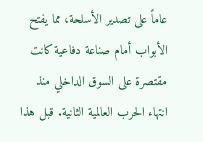عاماً على تصدير الأسلحة، مما يفتح الأبواب أمام صناعة دفاعية كانت مقتصرة على السوق الداخلي منذ انتهاء الحرب العالمية الثانية. قبل هذا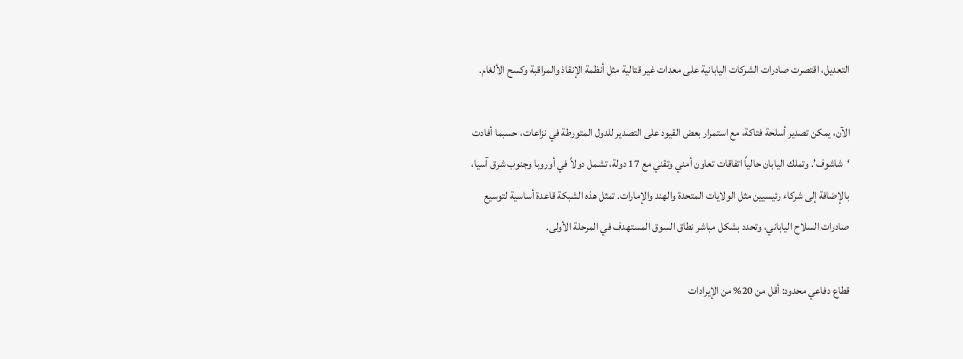التعديل، اقتصرت صادرات الشركات اليابانية على معدات غير قتالية مثل أنظمة الإنقاذ والمراقبة وكسح الألغام.

الآن، يمكن تصدير أسلحة فتاكة، مع استمرار بعض القيود على التصدير للدول المتورطة في نزاعات، حسبما أفادت ‘شاشوف’. وتملك اليابان حالياً اتفاقات تعاون أمني وتقني مع 17 دولة، تشمل دولاً في أوروبا وجنوب شرق آسيا، بالإضافة إلى شركاء رئيسيين مثل الولايات المتحدة والهند والإمارات. تمثل هذه الشبكة قاعدة أساسية لتوسيع صادرات السلاح الياباني، وتحدد بشكل مباشر نطاق السوق المستهدف في المرحلة الأولى.

قطاع دفاعي محدود: أقل من 20% من الإيرادات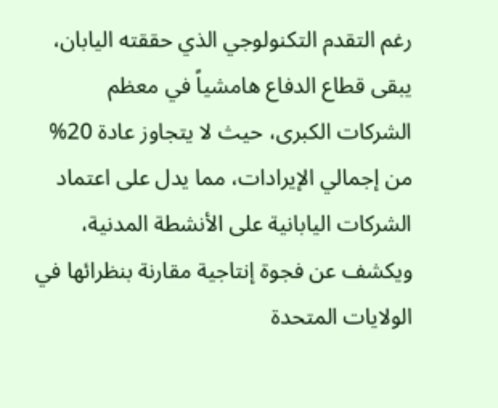رغم التقدم التكنولوجي الذي حققته اليابان، يبقى قطاع الدفاع هامشياً في معظم الشركات الكبرى، حيث لا يتجاوز عادة 20% من إجمالي الإيرادات، مما يدل على اعتماد الشركات اليابانية على الأنشطة المدنية، ويكشف عن فجوة إنتاجية مقارنة بنظرائها في الولايات المتحدة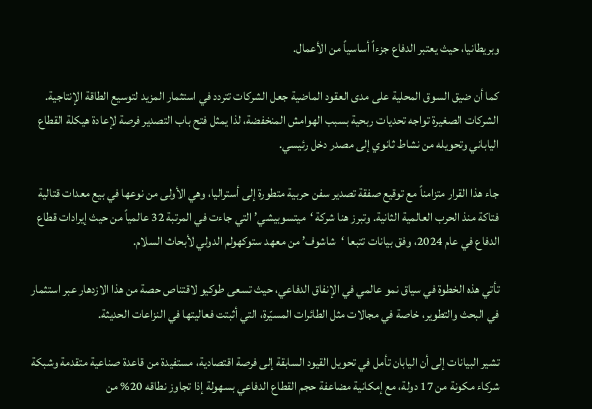وبريطانيا، حيث يعتبر الدفاع جزءاً أساسياً من الأعمال.

كما أن ضيق السوق المحلية على مدى العقود الماضية جعل الشركات تتردد في استثمار المزيد لتوسيع الطاقة الإنتاجية. الشركات الصغيرة تواجه تحديات ربحية بسبب الهوامش المنخفضة، لذا يمثل فتح باب التصدير فرصة لإعادة هيكلة القطاع الياباني وتحويله من نشاط ثانوي إلى مصدر دخل رئيسي.

جاء هذا القرار متزامناً مع توقيع صفقة تصدير سفن حربية متطورة إلى أستراليا، وهي الأولى من نوعها في بيع معدات قتالية فتاكة منذ الحرب العالمية الثانية. وتبرز هنا شركة ‘ميتسوبيشي’ التي جاءت في المرتبة 32 عالمياً من حيث إيرادات قطاع الدفاع في عام 2024، وفق بيانات تتبعا ‘شاشوف’ من معهد ستوكهولم الدولي لأبحاث السلام.

تأتي هذه الخطوة في سياق نمو عالمي في الإنفاق الدفاعي، حيث تسعى طوكيو لاقتناص حصة من هذا الازدهار عبر استثمار في البحث والتطوير، خاصة في مجالات مثل الطائرات المسيّرة، التي أثبتت فعاليتها في النزاعات الحديثة.

تشير البيانات إلى أن اليابان تأمل في تحويل القيود السابقة إلى فرصة اقتصادية، مستفيدة من قاعدة صناعية متقدمة وشبكة شركاء مكونة من 17 دولة، مع إمكانية مضاعفة حجم القطاع الدفاعي بسهولة إذا تجاوز نطاقه 20% من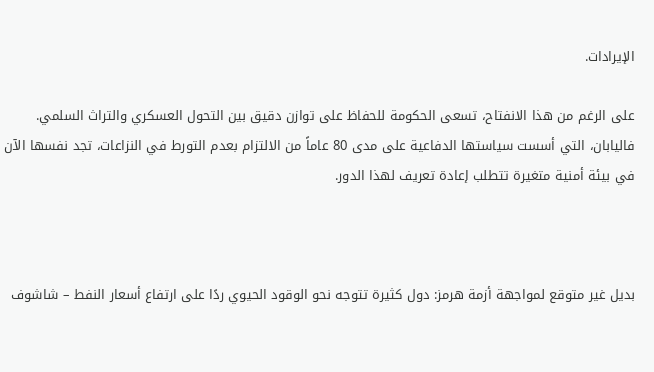الإيرادات.

على الرغم من هذا الانفتاح، تسعى الحكومة للحفاظ على توازن دقيق بين التحول العسكري والتراث السلمي. فاليابان، التي أسست سياستها الدفاعية على مدى 80 عاماً من الالتزام بعدم التورط في النزاعات، تجد نفسها الآن في بيئة أمنية متغيرة تتطلب إعادة تعريف لهذا الدور.



بديل غير متوقع لمواجهة أزمة هرمز: دول كثيرة تتوجه نحو الوقود الحيوي ردًا على ارتفاع أسعار النفط – شاشوف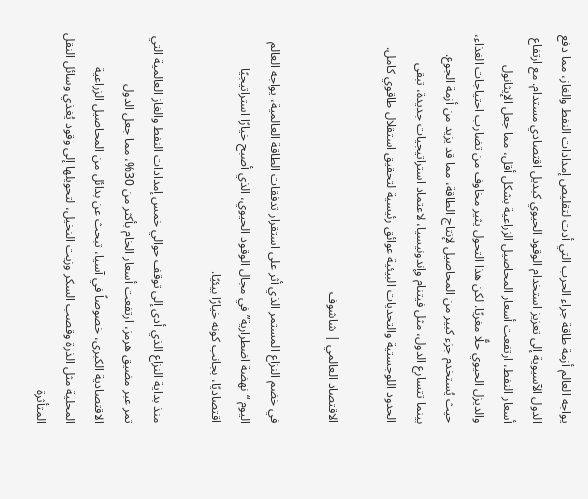يواجه العالم أزمة طاقة جراء الحرب التي أدت لتقليص إمدادات النفط والغاز، مما دفع الدول الآسيوية إلى تعزيز استخدام الوقود الحيوي كبديل اقتصادي مستدام. مع ارتفاع أسعار النفط، ارتفعت أسعار المحاصيل الزراعية بشكل أقل، مما جعل الإيثانول والديزل الحيوي حلًّا مغريًا. لكن هذا التحول يثير مخاوف من تضارب احتياجات الغذاء، حيث يُستخدم جزء كبير من المحاصيل لإنتاج الطاقة، مما قد يزيد من أزمة الجوع. بينما تتسارع الدول، مثل فيتنام وإندونيسيا، لاعتماد استراتيجيات جديدة، تبقى الحدود اللوجستية والتحديات البيئية عوائق رئيسية لتحقيق استقلال طاقوي كامل.

الاقتصاد العالمي | شاشوف

في خضم النزاع المستمر الذي أثر على استقرار تدفقات الطاقة العالمية، يواجه العالم اليوم “نهضة اضطرارية” في مجال الوقود الحيوي، الذي أصبح خيارًا استراتيجيًا اقتصاديًا، بجانب كونه خيارًا بيئيًا.

منذ بداية النزاع الذي أدى إلى توقف حوالي خمس إمدادات النفط والغاز العالمية التي تمر عبر مضيق هرمز، ارتفعت أسعار الخام بأكثر من 30%، مما جعل الدول الاقتصادية الكبرى، خصوصاً في آسيا، تبحث عن بدائل من المحاصيل الزراعية المحلية مثل الذرة وقصب السكر وزيت النخيل، لتحويلها إلى وقود يُغذي وسائل النقل المتأثرة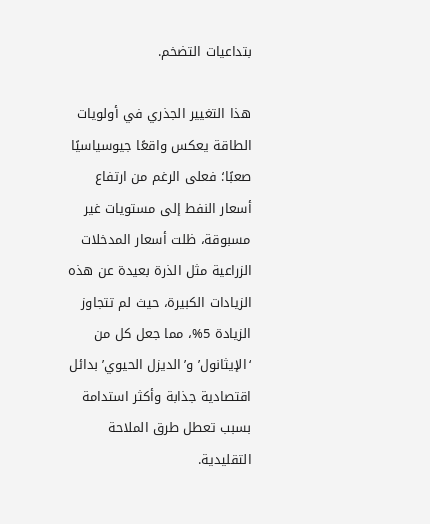بتداعيات التضخم.

هذا التغيير الجذري في أولويات الطاقة يعكس واقعًا جيوسياسيًا صعبًا؛ فعلى الرغم من ارتفاع أسعار النفط إلى مستويات غير مسبوقة، ظلت أسعار المدخلات الزراعية مثل الذرة بعيدة عن هذه الزيادات الكبيرة، حيث لم تتجاوز الزيادة 5%، مما جعل كل من ‘الإيثانول’ و’الديزل الحيوي’ بدائل اقتصادية جذابة وأكثر استدامة بسبب تعطل طرق الملاحة التقليدية.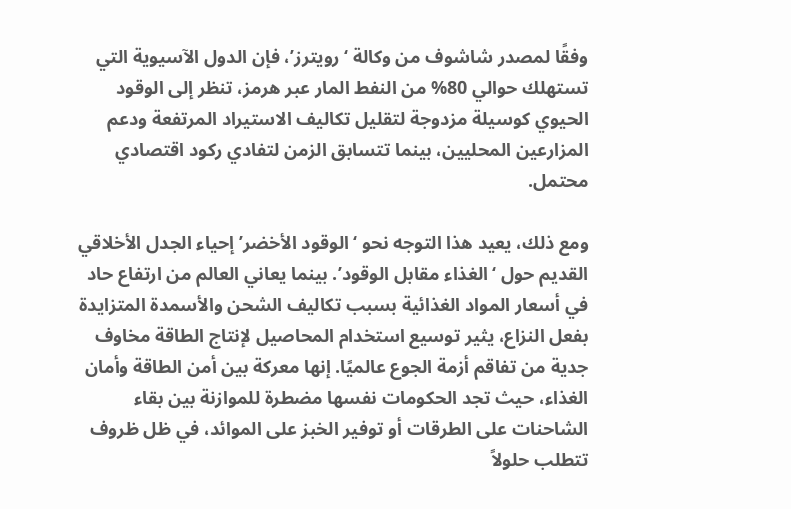وفقًا لمصدر شاشوف من وكالة ‘رويترز’، فإن الدول الآسيوية التي تستهلك حوالي 80% من النفط المار عبر هرمز، تنظر إلى الوقود الحيوي كوسيلة مزدوجة لتقليل تكاليف الاستيراد المرتفعة ودعم المزارعين المحليين، بينما تتسابق الزمن لتفادي ركود اقتصادي محتمل.

ومع ذلك، يعيد هذا التوجه نحو ‘الوقود الأخضر’ إحياء الجدل الأخلاقي القديم حول ‘الغذاء مقابل الوقود’. بينما يعاني العالم من ارتفاع حاد في أسعار المواد الغذائية بسبب تكاليف الشحن والأسمدة المتزايدة بفعل النزاع، يثير توسيع استخدام المحاصيل لإنتاج الطاقة مخاوف جدية من تفاقم أزمة الجوع عالميًا. إنها معركة بين أمن الطاقة وأمان الغذاء، حيث تجد الحكومات نفسها مضطرة للموازنة بين بقاء الشاحنات على الطرقات أو توفير الخبز على الموائد، في ظل ظروف تتطلب حلولاً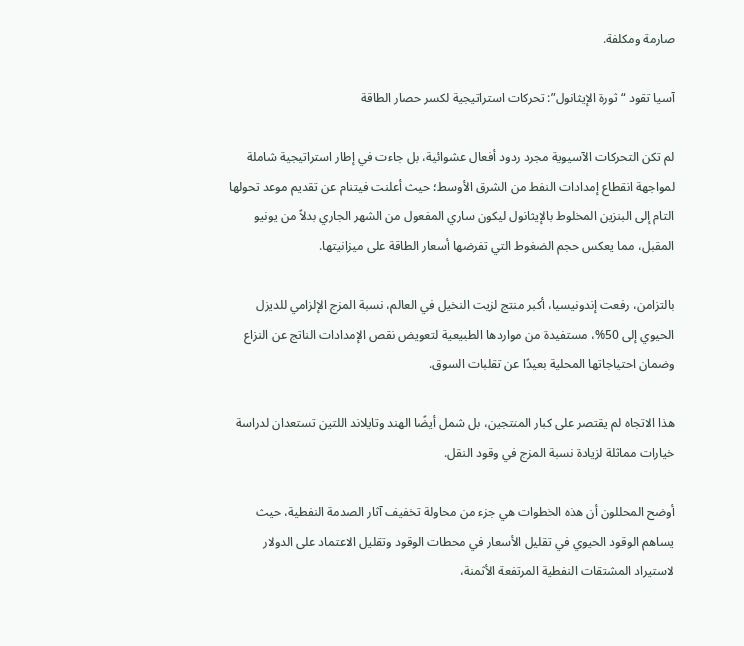صارمة ومكلفة.

آسيا تقود “ثورة الإيثانول”: تحركات استراتيجية لكسر حصار الطاقة

لم تكن التحركات الآسيوية مجرد ردود أفعال عشوائية، بل جاءت في إطار استراتيجية شاملة لمواجهة انقطاع إمدادات النفط من الشرق الأوسط؛ حيث أعلنت فيتنام عن تقديم موعد تحولها التام إلى البنزين المخلوط بالإيثانول ليكون ساري المفعول من الشهر الجاري بدلاً من يونيو المقبل، مما يعكس حجم الضغوط التي تفرضها أسعار الطاقة على ميزانيتها.

بالتزامن، رفعت إندونيسيا، أكبر منتج لزيت النخيل في العالم، نسبة المزج الإلزامي للديزل الحيوي إلى 50%، مستفيدة من مواردها الطبيعية لتعويض نقص الإمدادات الناتج عن النزاع وضمان احتياجاتها المحلية بعيدًا عن تقلبات السوق.

هذا الاتجاه لم يقتصر على كبار المنتجين، بل شمل أيضًا الهند وتايلاند اللتين تستعدان لدراسة خيارات مماثلة لزيادة نسبة المزج في وقود النقل.

أوضح المحللون أن هذه الخطوات هي جزء من محاولة تخفيف آثار الصدمة النفطية، حيث يساهم الوقود الحيوي في تقليل الأسعار في محطات الوقود وتقليل الاعتماد على الدولار لاستيراد المشتقات النفطية المرتفعة الأثمنة،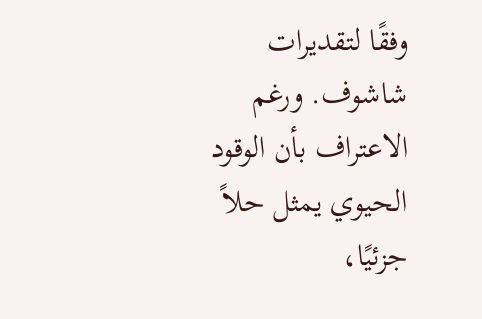وفقًا لتقديرات شاشوف. ورغم الاعتراف بأن الوقود الحيوي يمثل حلاً جزئيًا،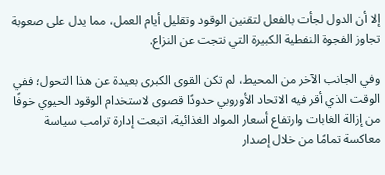إلا أن الدول لجأت بالفعل لتقنين الوقود وتقليل أيام العمل، مما يدل على صعوبة تجاوز الفجوة النفطية الكبيرة التي نتجت عن النزاع.

وفي الجانب الآخر من المحيط، لم تكن القوى الكبرى بعيدة عن هذا التحول؛ ففي الوقت الذي أقر فيه الاتحاد الأوروبي حدودًا قصوى لاستخدام الوقود الحيوي خوفًا من إزالة الغابات وارتفاع أسعار المواد الغذائية، اتبعت إدارة ترامب سياسة معاكسة تمامًا من خلال إصدار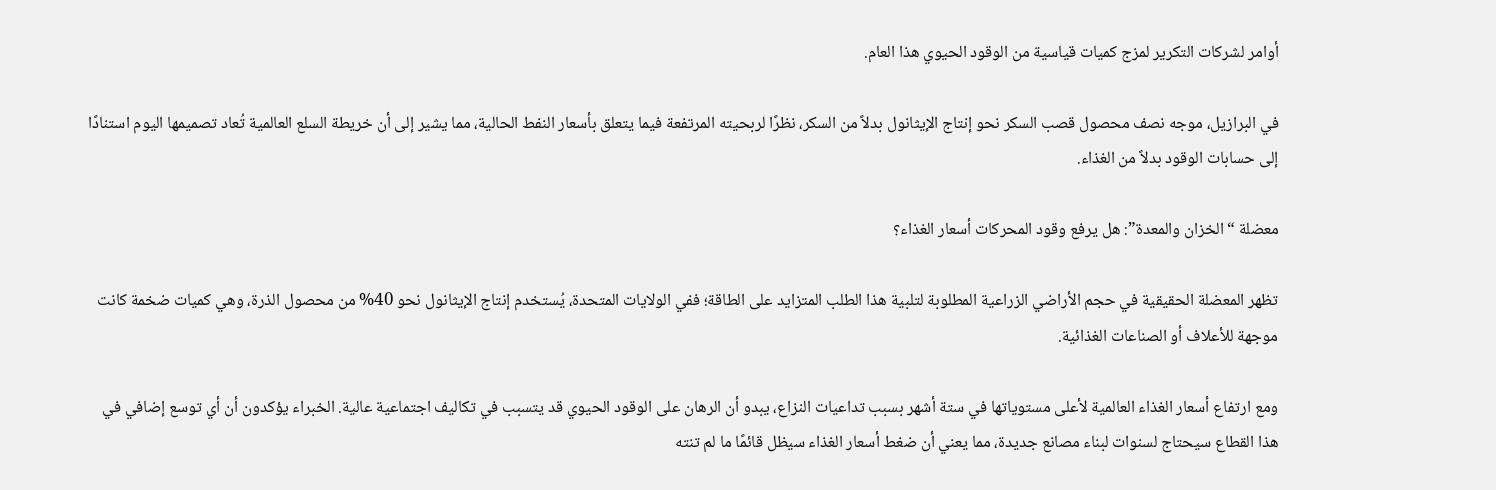أوامر لشركات التكرير لمزج كميات قياسية من الوقود الحيوي هذا العام.

في البرازيل، موجه نصف محصول قصب السكر نحو إنتاج الإيثانول بدلاً من السكر، نظرًا لربحيته المرتفعة فيما يتعلق بأسعار النفط الحالية، مما يشير إلى أن خريطة السلع العالمية تُعاد تصميمها اليوم استنادًا إلى حسابات الوقود بدلاً من الغذاء.

معضلة “الخزان والمعدة”: هل يرفع وقود المحركات أسعار الغذاء؟

تظهر المعضلة الحقيقية في حجم الأراضي الزراعية المطلوبة لتلبية هذا الطلب المتزايد على الطاقة؛ ففي الولايات المتحدة، يُستخدم إنتاج الإيثانول نحو 40% من محصول الذرة، وهي كميات ضخمة كانت موجهة للأعلاف أو الصناعات الغذائية.

ومع ارتفاع أسعار الغذاء العالمية لأعلى مستوياتها في ستة أشهر بسبب تداعيات النزاع، يبدو أن الرهان على الوقود الحيوي قد يتسبب في تكاليف اجتماعية عالية. الخبراء يؤكدون أن أي توسع إضافي في هذا القطاع سيحتاج لسنوات لبناء مصانع جديدة، مما يعني أن ضغط أسعار الغذاء سيظل قائمًا ما لم تنته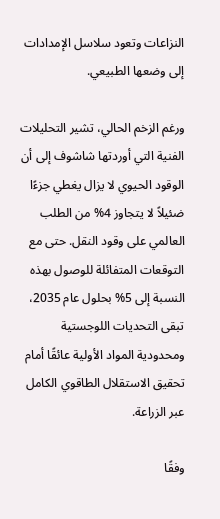النزاعات وتعود سلاسل الإمدادات إلى وضعها الطبيعي.

ورغم الزخم الحالي، تشير التحليلات الفنية التي أوردتها شاشوف إلى أن الوقود الحيوي لا يزال يغطي جزءًا ضئيلاً لا يتجاوز 4% من الطلب العالمي على وقود النقل. حتى مع التوقعات المتفائلة للوصول بهذه النسبة إلى 5% بحلول عام 2035، تبقى التحديات اللوجستية ومحدودية المواد الأولية عائقًا أمام تحقيق الاستقلال الطاقوي الكامل عبر الزراعة.

وفقًا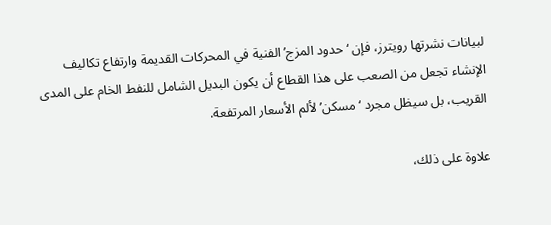لبيانات نشرتها رويترز، فإن ‘حدود المزج’ الفنية في المحركات القديمة وارتفاع تكاليف الإنشاء تجعل من الصعب على هذا القطاع أن يكون البديل الشامل للنفط الخام على المدى القريب، بل سيظل مجرد ‘مسكن’ لألم الأسعار المرتفعة.

علاوة على ذلك،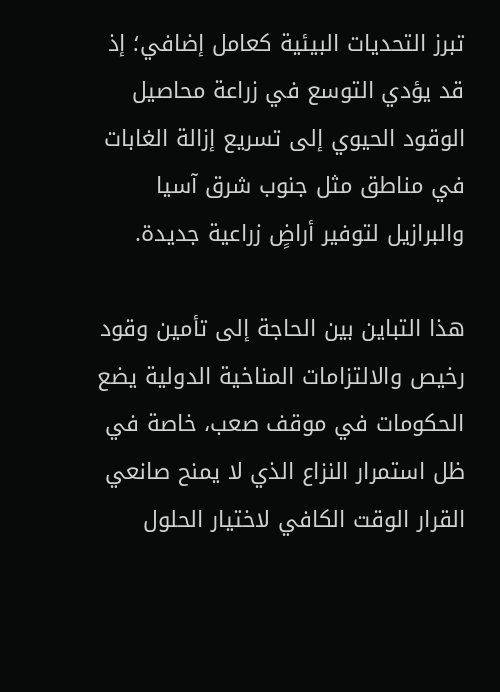تبرز التحديات البيئية كعامل إضافي؛ إذ قد يؤدي التوسع في زراعة محاصيل الوقود الحيوي إلى تسريع إزالة الغابات في مناطق مثل جنوب شرق آسيا والبرازيل لتوفير أراضٍ زراعية جديدة.

هذا التباين بين الحاجة إلى تأمين وقود رخيص والالتزامات المناخية الدولية يضع الحكومات في موقف صعب، خاصة في ظل استمرار النزاع الذي لا يمنح صانعي القرار الوقت الكافي لاختيار الحلول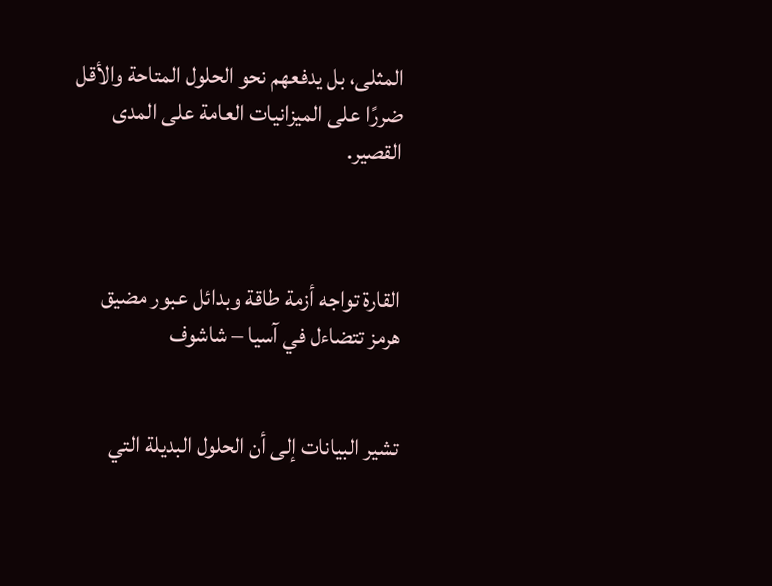المثلى، بل يدفعهم نحو الحلول المتاحة والأقل ضررًا على الميزانيات العامة على المدى القصير.



القارة تواجه أزمة طاقة وبدائل عبور مضيق هرمز تتضاءل في آسيا – شاشوف


تشير البيانات إلى أن الحلول البديلة التي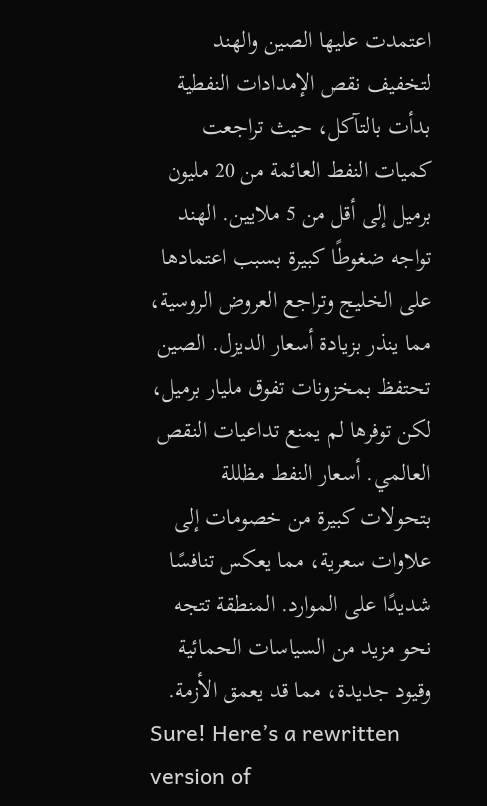اعتمدت عليها الصين والهند لتخفيف نقص الإمدادات النفطية بدأت بالتآكل، حيث تراجعت كميات النفط العائمة من 20 مليون برميل إلى أقل من 5 ملايين. الهند تواجه ضغوطًا كبيرة بسبب اعتمادها على الخليج وتراجع العروض الروسية، مما ينذر بزيادة أسعار الديزل. الصين تحتفظ بمخزونات تفوق مليار برميل، لكن توفرها لم يمنع تداعيات النقص العالمي. أسعار النفط مظللة بتحولات كبيرة من خصومات إلى علاوات سعرية، مما يعكس تنافسًا شديدًا على الموارد. المنطقة تتجه نحو مزيد من السياسات الحمائية وقيود جديدة، مما قد يعمق الأزمة.
Sure! Here’s a rewritten version of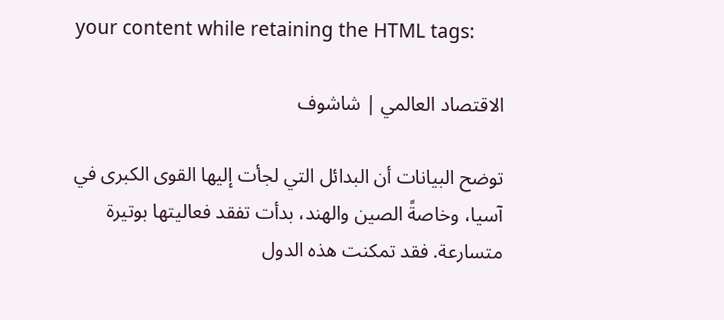your content while retaining the HTML tags:

الاقتصاد العالمي | شاشوف

توضح البيانات أن البدائل التي لجأت إليها القوى الكبرى في آسيا، وخاصةً الصين والهند، بدأت تفقد فعاليتها بوتيرة متسارعة. فقد تمكنت هذه الدول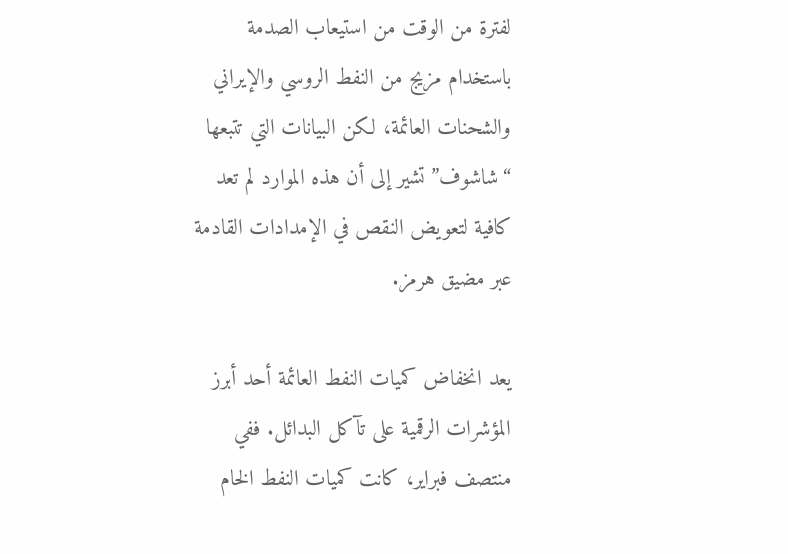لفترة من الوقت من استيعاب الصدمة باستخدام مزيج من النفط الروسي والإيراني والشحنات العائمة، لكن البيانات التي تتبعها “شاشوف” تشير إلى أن هذه الموارد لم تعد كافية لتعويض النقص في الإمدادات القادمة عبر مضيق هرمز.

يعد انخفاض كميات النفط العائمة أحد أبرز المؤشرات الرقمية على تآكل البدائل. ففي منتصف فبراير، كانت كميات النفط الخام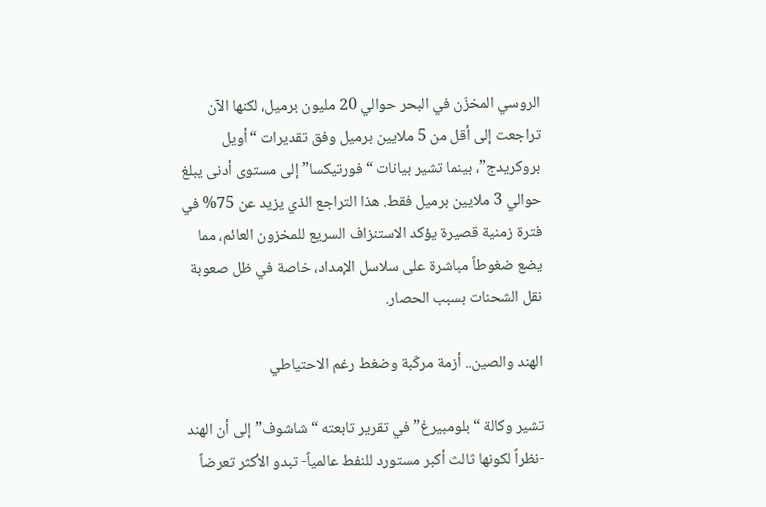الروسي المخزّن في البحر حوالي 20 مليون برميل، لكنها الآن تراجعت إلى أقل من 5 ملايين برميل وفق تقديرات “أويل بروكريدج”، بينما تشير بيانات “فورتيكسا” إلى مستوى أدنى يبلغ حوالي 3 ملايين برميل فقط. هذا التراجع الذي يزيد عن 75% في فترة زمنية قصيرة يؤكد الاستنزاف السريع للمخزون العائم، مما يضع ضغوطاً مباشرة على سلاسل الإمداد، خاصة في ظل صعوبة نقل الشحنات بسبب الحصار.

الهند والصين.. أزمة مركّبة وضغط رغم الاحتياطي

تشير وكالة “بلومبيرغ” في تقرير تابعته “شاشوف” إلى أن الهند -نظراً لكونها ثالث أكبر مستورد للنفط عالمياً- تبدو الأكثر تعرضاً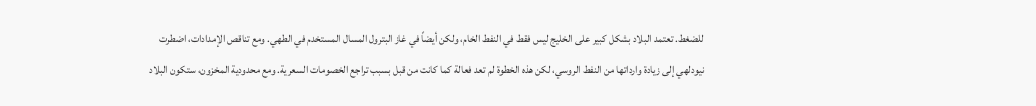للضغط. تعتمد البلاد بشكل كبير على الخليج ليس فقط في النفط الخام، ولكن أيضاً في غاز البترول المسال المستخدم في الطهي. ومع تناقص الإمدادات، اضطرت نيودلهي إلى زيادة وارداتها من النفط الروسي، لكن هذه الخطوة لم تعد فعالة كما كانت من قبل بسبب تراجع الخصومات السعرية. ومع محدودية المخزون، ستكون البلاد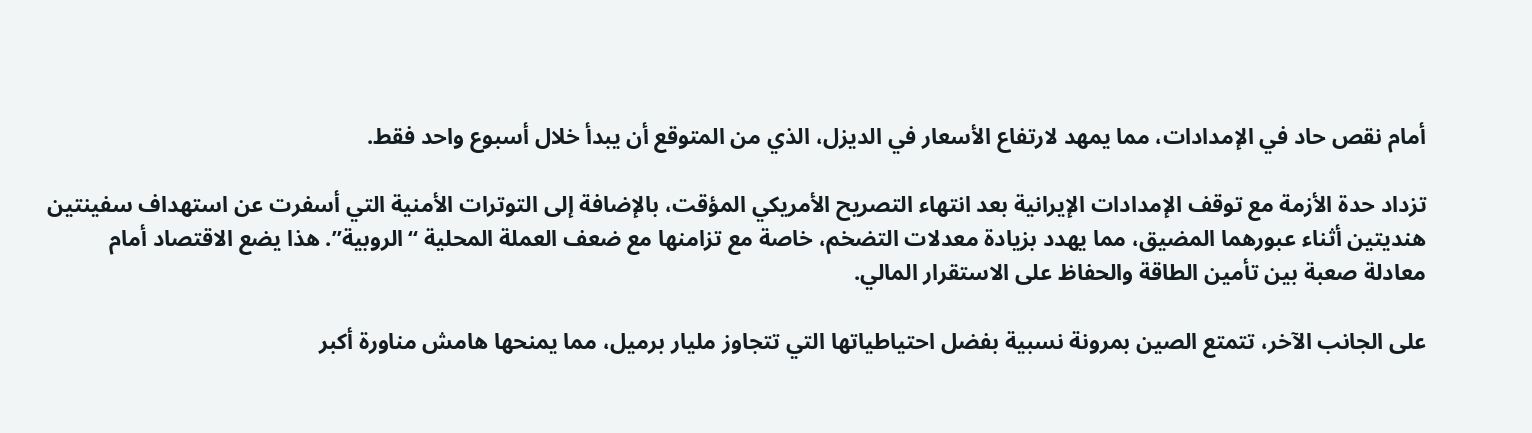أمام نقص حاد في الإمدادات، مما يمهد لارتفاع الأسعار في الديزل، الذي من المتوقع أن يبدأ خلال أسبوع واحد فقط.

تزداد حدة الأزمة مع توقف الإمدادات الإيرانية بعد انتهاء التصريح الأمريكي المؤقت، بالإضافة إلى التوترات الأمنية التي أسفرت عن استهداف سفينتين هنديتين أثناء عبورهما المضيق، مما يهدد بزيادة معدلات التضخم، خاصة مع تزامنها مع ضعف العملة المحلية “الروبية”. هذا يضع الاقتصاد أمام معادلة صعبة بين تأمين الطاقة والحفاظ على الاستقرار المالي.

على الجانب الآخر، تتمتع الصين بمرونة نسبية بفضل احتياطياتها التي تتجاوز مليار برميل، مما يمنحها هامش مناورة أكبر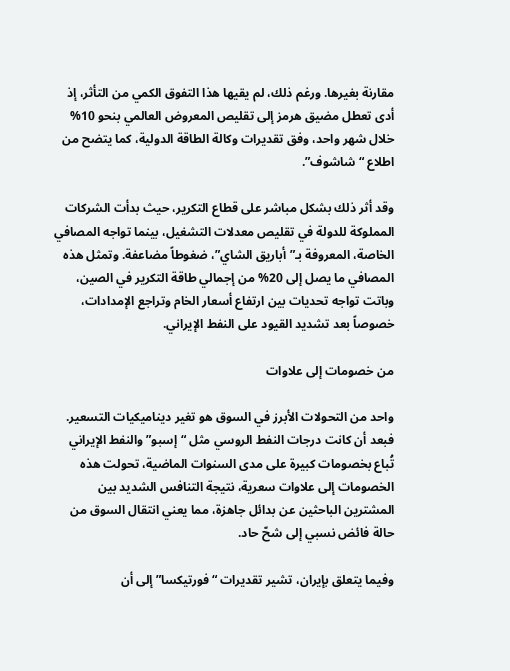مقارنة بغيرها. ورغم ذلك، لم يقيها هذا التفوق الكمي من التأثر، إذ أدى تعطل مضيق هرمز إلى تقليص المعروض العالمي بنحو 10% خلال شهر واحد، وفق تقديرات وكالة الطاقة الدولية، كما يتضح من اطلاع “شاشوف”.

وقد أثر ذلك بشكل مباشر على قطاع التكرير، حيث بدأت الشركات المملوكة للدولة في تقليص معدلات التشغيل، بينما تواجه المصافي الخاصة، المعروفة بـ”أباريق الشاي”، ضغوطاً مضاعفة. وتمثل هذه المصافي ما يصل إلى 20% من إجمالي طاقة التكرير في الصين، وباتت تواجه تحديات بين ارتفاع أسعار الخام وتراجع الإمدادات، خصوصاً بعد تشديد القيود على النفط الإيراني.

من خصومات إلى علاوات

واحد من التحولات الأبرز في السوق هو تغير ديناميكيات التسعير. فبعد أن كانت درجات النفط الروسي مثل “إسبو” والنفط الإيراني تُباع بخصومات كبيرة على مدى السنوات الماضية، تحولت هذه الخصومات إلى علاوات سعرية، نتيجة التنافس الشديد بين المشترين الباحثين عن بدائل جاهزة، مما يعني انتقال السوق من حالة فائض نسبي إلى شحّ حاد.

وفيما يتعلق بإيران، تشير تقديرات “فورتيكسا” إلى أن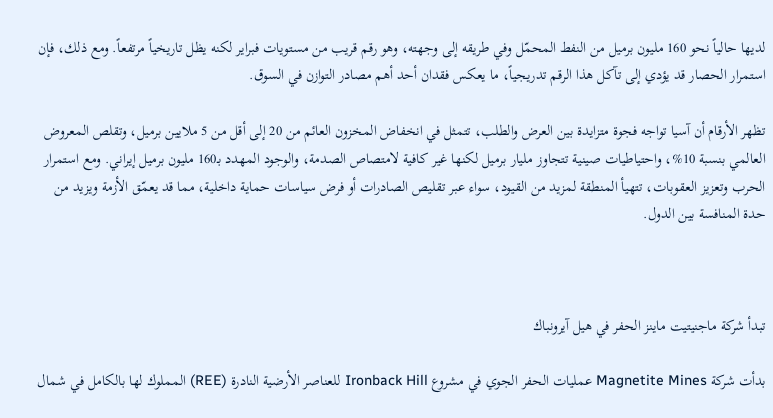لديها حالياً نحو 160 مليون برميل من النفط المحمّل وفي طريقه إلى وجهته، وهو رقم قريب من مستويات فبراير لكنه يظل تاريخياً مرتفعاً. ومع ذلك، فإن استمرار الحصار قد يؤدي إلى تآكل هذا الرقم تدريجياً، ما يعكس فقدان أحد أهم مصادر التوازن في السوق.

تظهر الأرقام أن آسيا تواجه فجوة متزايدة بين العرض والطلب، تتمثل في انخفاض المخزون العائم من 20 إلى أقل من 5 ملايين برميل، وتقلص المعروض العالمي بنسبة 10%، واحتياطيات صينية تتجاوز مليار برميل لكنها غير كافية لامتصاص الصدمة، والوجود المهدد بـ160 مليون برميل إيراني. ومع استمرار الحرب وتعزيز العقوبات، تتهيأ المنطقة لمزيد من القيود، سواء عبر تقليص الصادرات أو فرض سياسات حماية داخلية، مما قد يعمّق الأزمة ويزيد من حدة المنافسة بين الدول.



تبدأ شركة ماجنيتيت ماينز الحفر في هيل آيرونباك

بدأت شركة Magnetite Mines عمليات الحفر الجوي في مشروع Ironback Hill للعناصر الأرضية النادرة (REE) المملوك لها بالكامل في شمال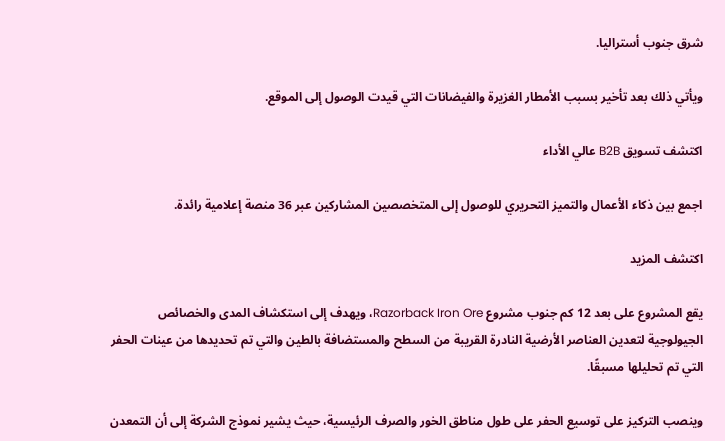شرق جنوب أستراليا.

ويأتي ذلك بعد تأخير بسبب الأمطار الغزيرة والفيضانات التي قيدت الوصول إلى الموقع.

اكتشف تسويق B2B عالي الأداء

اجمع بين ذكاء الأعمال والتميز التحريري للوصول إلى المتخصصين المشاركين عبر 36 منصة إعلامية رائدة.

اكتشف المزيد

يقع المشروع على بعد 12 كم جنوب مشروع Razorback Iron Ore، ويهدف إلى استكشاف المدى والخصائص الجيولوجية لتعدين العناصر الأرضية النادرة القريبة من السطح والمستضافة بالطين والتي تم تحديدها من عينات الحفر التي تم تحليلها مسبقًا.

وينصب التركيز على توسيع الحفر على طول مناطق الخور والصرف الرئيسية، حيث يشير نموذج الشركة إلى أن التمعدن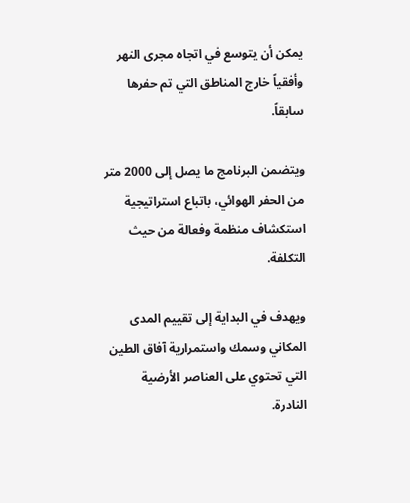يمكن أن يتوسع في اتجاه مجرى النهر وأفقياً خارج المناطق التي تم حفرها سابقاً.

ويتضمن البرنامج ما يصل إلى 2000 متر من الحفر الهوائي، باتباع استراتيجية استكشاف منظمة وفعالة من حيث التكلفة.

ويهدف في البداية إلى تقييم المدى المكاني وسمك واستمرارية آفاق الطين التي تحتوي على العناصر الأرضية النادرة.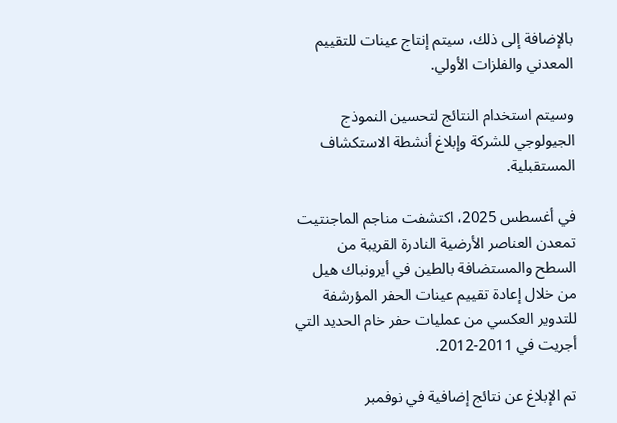بالإضافة إلى ذلك، سيتم إنتاج عينات للتقييم المعدني والفلزات الأولي.

وسيتم استخدام النتائج لتحسين النموذج الجيولوجي للشركة وإبلاغ أنشطة الاستكشاف المستقبلية.

في أغسطس 2025، اكتشفت مناجم الماجنتيت تمعدن العناصر الأرضية النادرة القريبة من السطح والمستضافة بالطين في أيرونباك هيل من خلال إعادة تقييم عينات الحفر المؤرشفة للتدوير العكسي من عمليات حفر خام الحديد التي أجريت في 2011-2012.

تم الإبلاغ عن نتائج إضافية في نوفمبر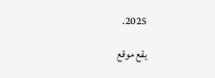2025.

يقع موقع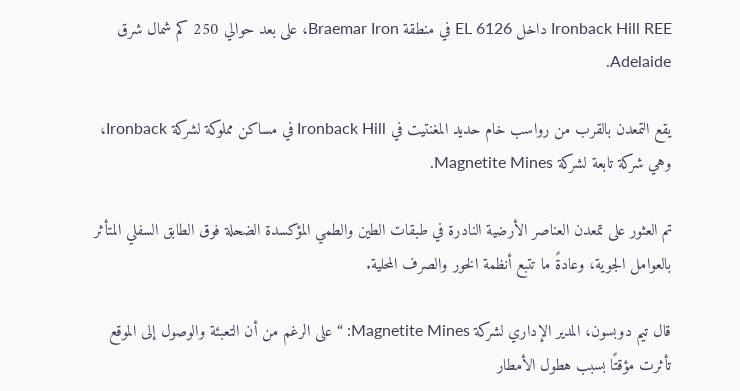Ironback Hill REE داخل EL 6126 في منطقة Braemar Iron، على بعد حوالي 250 كم شمال شرق Adelaide.

يقع التمعدن بالقرب من رواسب خام حديد المغنتيت في Ironback Hill في مساكن مملوكة لشركة Ironback، وهي شركة تابعة لشركة Magnetite Mines.

تم العثور على تمعدن العناصر الأرضية النادرة في طبقات الطين والطمي المؤكسدة الضحلة فوق الطابق السفلي المتأثر بالعوامل الجوية، وعادةً ما تتبع أنظمة الخور والصرف المحلية.

قال تيم دوبسون، المدير الإداري لشركة Magnetite Mines: “على الرغم من أن التعبئة والوصول إلى الموقع تأثرت مؤقتًا بسبب هطول الأمطار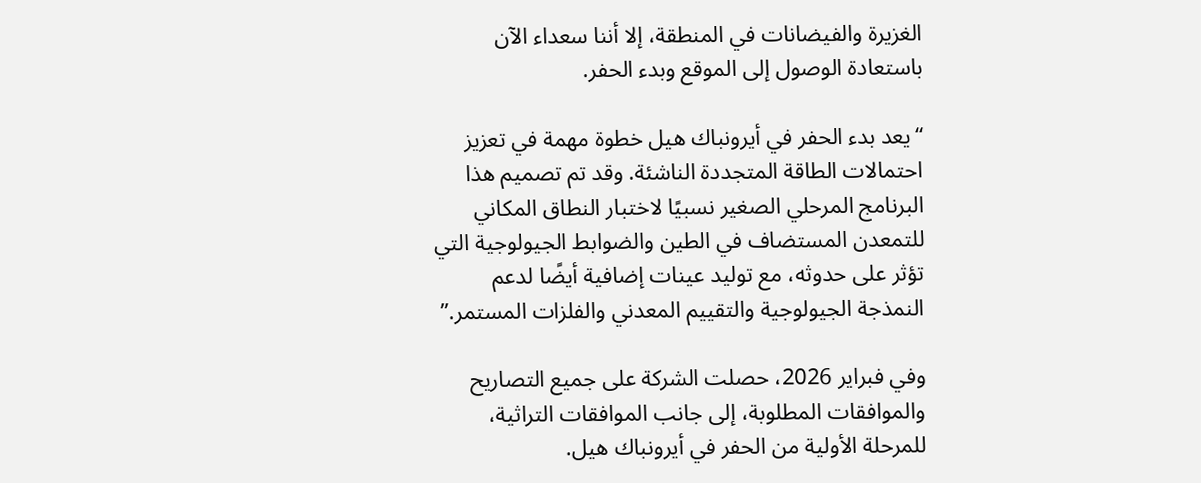الغزيرة والفيضانات في المنطقة، إلا أننا سعداء الآن باستعادة الوصول إلى الموقع وبدء الحفر.

“يعد بدء الحفر في أيرونباك هيل خطوة مهمة في تعزيز احتمالات الطاقة المتجددة الناشئة. وقد تم تصميم هذا البرنامج المرحلي الصغير نسبيًا لاختبار النطاق المكاني للتمعدن المستضاف في الطين والضوابط الجيولوجية التي تؤثر على حدوثه، مع توليد عينات إضافية أيضًا لدعم النمذجة الجيولوجية والتقييم المعدني والفلزات المستمر.”

وفي فبراير 2026، حصلت الشركة على جميع التصاريح والموافقات المطلوبة، إلى جانب الموافقات التراثية، للمرحلة الأولية من الحفر في أيرونباك هيل.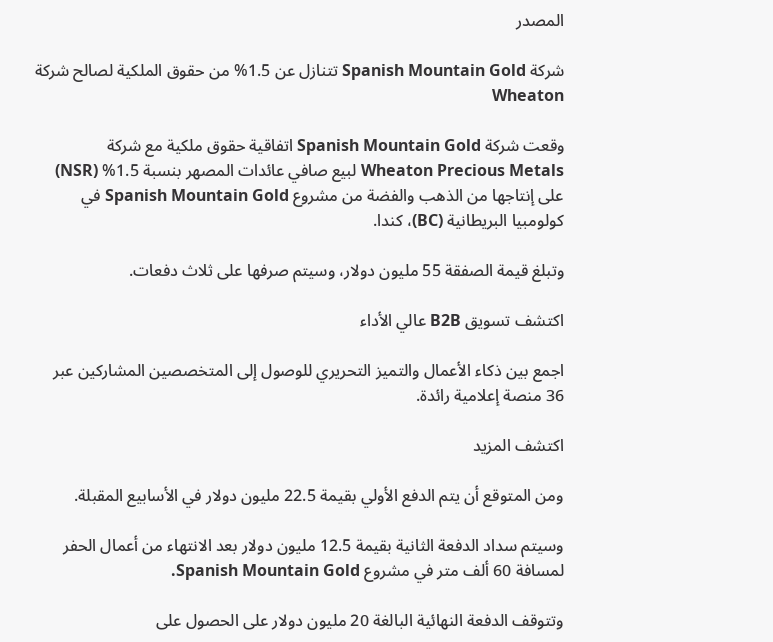المصدر

شركة Spanish Mountain Gold تتنازل عن 1.5% من حقوق الملكية لصالح شركة Wheaton

وقعت شركة Spanish Mountain Gold اتفاقية حقوق ملكية مع شركة Wheaton Precious Metals لبيع صافي عائدات المصهر بنسبة 1.5% (NSR) على إنتاجها من الذهب والفضة من مشروع Spanish Mountain Gold في كولومبيا البريطانية (BC)، كندا.

وتبلغ قيمة الصفقة 55 مليون دولار، وسيتم صرفها على ثلاث دفعات.

اكتشف تسويق B2B عالي الأداء

اجمع بين ذكاء الأعمال والتميز التحريري للوصول إلى المتخصصين المشاركين عبر 36 منصة إعلامية رائدة.

اكتشف المزيد

ومن المتوقع أن يتم الدفع الأولي بقيمة 22.5 مليون دولار في الأسابيع المقبلة.

وسيتم سداد الدفعة الثانية بقيمة 12.5 مليون دولار بعد الانتهاء من أعمال الحفر لمسافة 60 ألف متر في مشروع Spanish Mountain Gold.

وتتوقف الدفعة النهائية البالغة 20 مليون دولار على الحصول على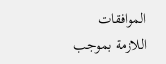الموافقات اللازمة بموجب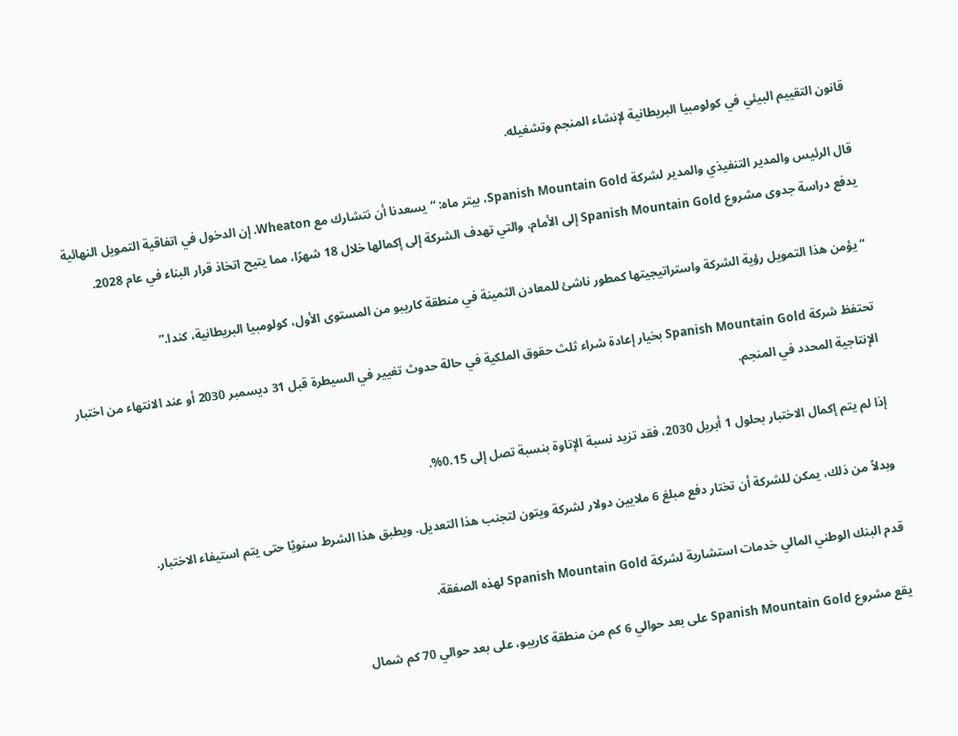قانون التقييم البيئي في كولومبيا البريطانية لإنشاء المنجم وتشغيله.

قال الرئيس والمدير التنفيذي والمدير لشركة Spanish Mountain Gold، بيتر ماه: “يسعدنا أن نتشارك مع Wheaton. إن الدخول في اتفاقية التمويل النهائية يدفع دراسة جدوى مشروع Spanish Mountain Gold إلى الأمام، والتي تهدف الشركة إلى إكمالها خلال 18 شهرًا، مما يتيح اتخاذ قرار البناء في عام 2028.

“يؤمن هذا التمويل رؤية الشركة واستراتيجيتها كمطور ناشئ للمعادن الثمينة في منطقة كاريبو من المستوى الأول، كولومبيا البريطانية، كندا.”

تحتفظ شركة Spanish Mountain Gold بخيار إعادة شراء ثلث حقوق الملكية في حالة حدوث تغيير في السيطرة قبل 31 ديسمبر 2030 أو عند الانتهاء من اختبار الإنتاجية المحدد في المنجم.

إذا لم يتم إكمال الاختبار بحلول 1 أبريل 2030، فقد تزيد نسبة الإتاوة بنسبة تصل إلى 0.15%.

وبدلاً من ذلك، يمكن للشركة أن تختار دفع مبلغ 6 ملايين دولار لشركة ويتون لتجنب هذا التعديل. ويطبق هذا الشرط سنويًا حتى يتم استيفاء الاختبار.

قدم البنك الوطني المالي خدمات استشارية لشركة Spanish Mountain Gold لهذه الصفقة.

يقع مشروع Spanish Mountain Gold على بعد حوالي 6 كم من منطقة كاريبو، على بعد حوالي 70 كم شمال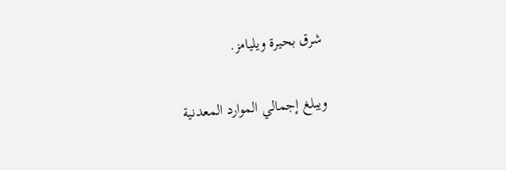شرق بحيرة ويليامز.

ويبلغ إجمالي الموارد المعدنية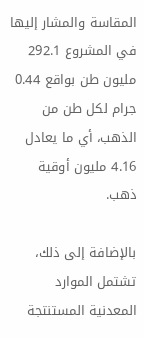المقاسة والمشار إليها في المشروع 292.1 مليون طن بواقع 0.44 جرام لكل طن من الذهب، أي ما يعادل 4.16 مليون أوقية ذهب.

بالإضافة إلى ذلك، تشتمل الموارد المعدنية المستنتجة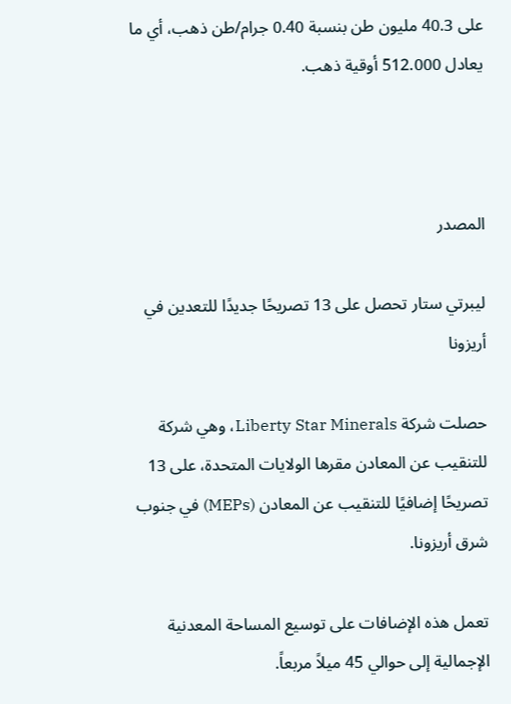على 40.3 مليون طن بنسبة 0.40 جرام/طن ذهب، أي ما يعادل 512.000 أوقية ذهب.



المصدر

ليبرتي ستار تحصل على 13 تصريحًا جديدًا للتعدين في أريزونا

حصلت شركة Liberty Star Minerals، وهي شركة للتنقيب عن المعادن مقرها الولايات المتحدة، على 13 تصريحًا إضافيًا للتنقيب عن المعادن (MEPs) في جنوب شرق أريزونا.

تعمل هذه الإضافات على توسيع المساحة المعدنية الإجمالية إلى حوالي 45 ميلاً مربعاً.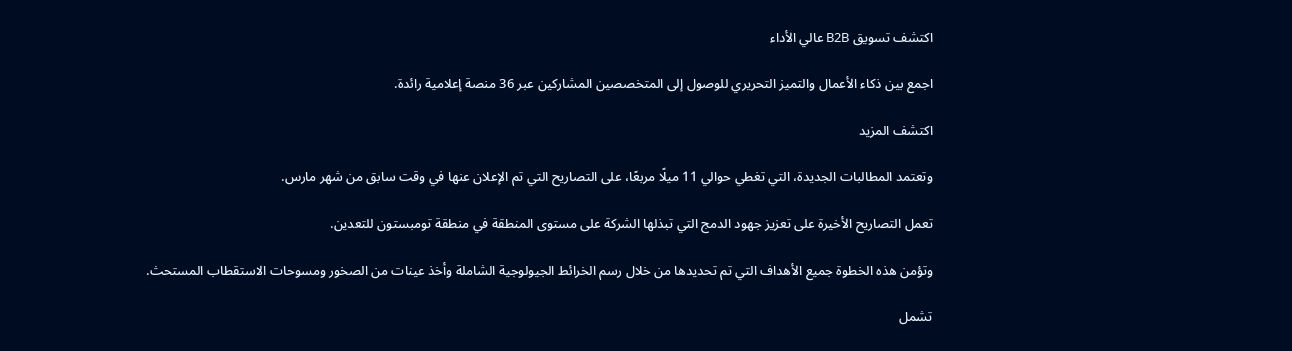اكتشف تسويق B2B عالي الأداء

اجمع بين ذكاء الأعمال والتميز التحريري للوصول إلى المتخصصين المشاركين عبر 36 منصة إعلامية رائدة.

اكتشف المزيد

وتعتمد المطالبات الجديدة، التي تغطي حوالي 11 ميلًا مربعًا، على التصاريح التي تم الإعلان عنها في وقت سابق من شهر مارس.

تعمل التصاريح الأخيرة على تعزيز جهود الدمج التي تبذلها الشركة على مستوى المنطقة في منطقة تومبستون للتعدين.

وتؤمن هذه الخطوة جميع الأهداف التي تم تحديدها من خلال رسم الخرائط الجيولوجية الشاملة وأخذ عينات من الصخور ومسوحات الاستقطاب المستحث.

تشمل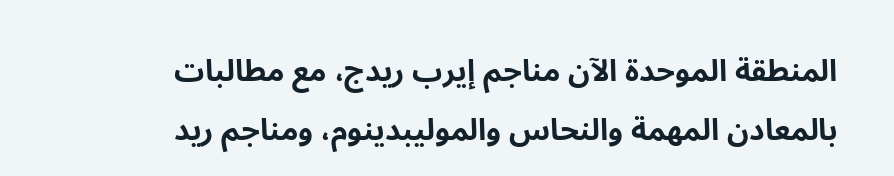المنطقة الموحدة الآن مناجم إيرب ريدج، مع مطالبات بالمعادن المهمة والنحاس والموليبدينوم، ومناجم ريد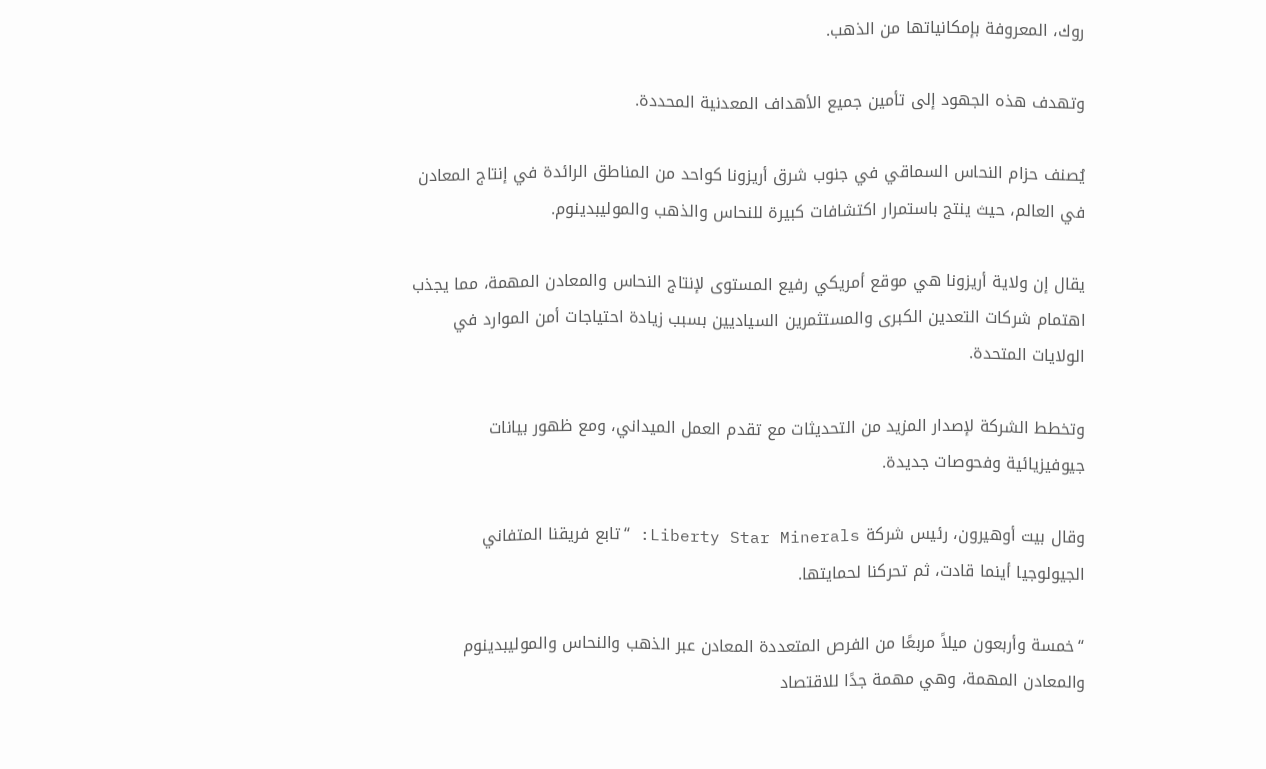روك، المعروفة بإمكانياتها من الذهب.

وتهدف هذه الجهود إلى تأمين جميع الأهداف المعدنية المحددة.

يُصنف حزام النحاس السماقي في جنوب شرق أريزونا كواحد من المناطق الرائدة في إنتاج المعادن في العالم، حيث ينتج باستمرار اكتشافات كبيرة للنحاس والذهب والموليبدينوم.

يقال إن ولاية أريزونا هي موقع أمريكي رفيع المستوى لإنتاج النحاس والمعادن المهمة، مما يجذب اهتمام شركات التعدين الكبرى والمستثمرين السياديين بسبب زيادة احتياجات أمن الموارد في الولايات المتحدة.

وتخطط الشركة لإصدار المزيد من التحديثات مع تقدم العمل الميداني، ومع ظهور بيانات جيوفيزيائية وفحوصات جديدة.

وقال بيت أوهيرون، رئيس شركة Liberty Star Minerals: “تابع فريقنا المتفاني الجيولوجيا أينما قادت، ثم تحركنا لحمايتها.

“خمسة وأربعون ميلاً مربعًا من الفرص المتعددة المعادن عبر الذهب والنحاس والموليبدينوم والمعادن المهمة، وهي مهمة جدًا للاقتصاد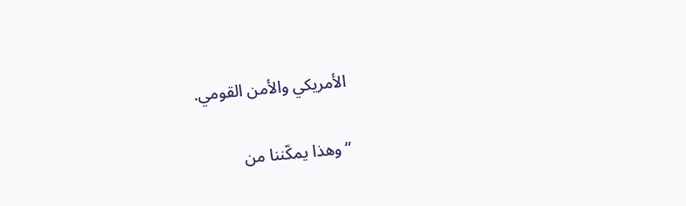الأمريكي والأمن القومي.

“وهذا يمكّننا من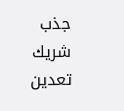جذب شريك تعدين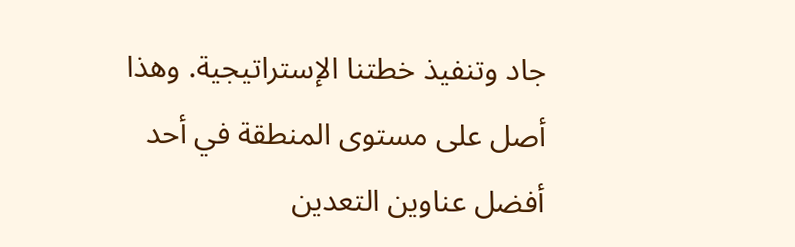جاد وتنفيذ خطتنا الإستراتيجية. وهذا أصل على مستوى المنطقة في أحد أفضل عناوين التعدين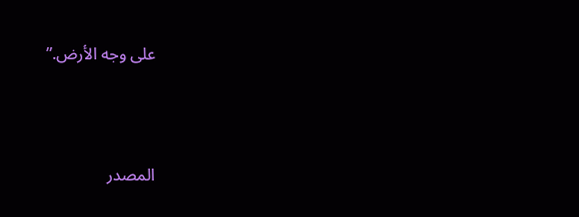على وجه الأرض.”




المصدر